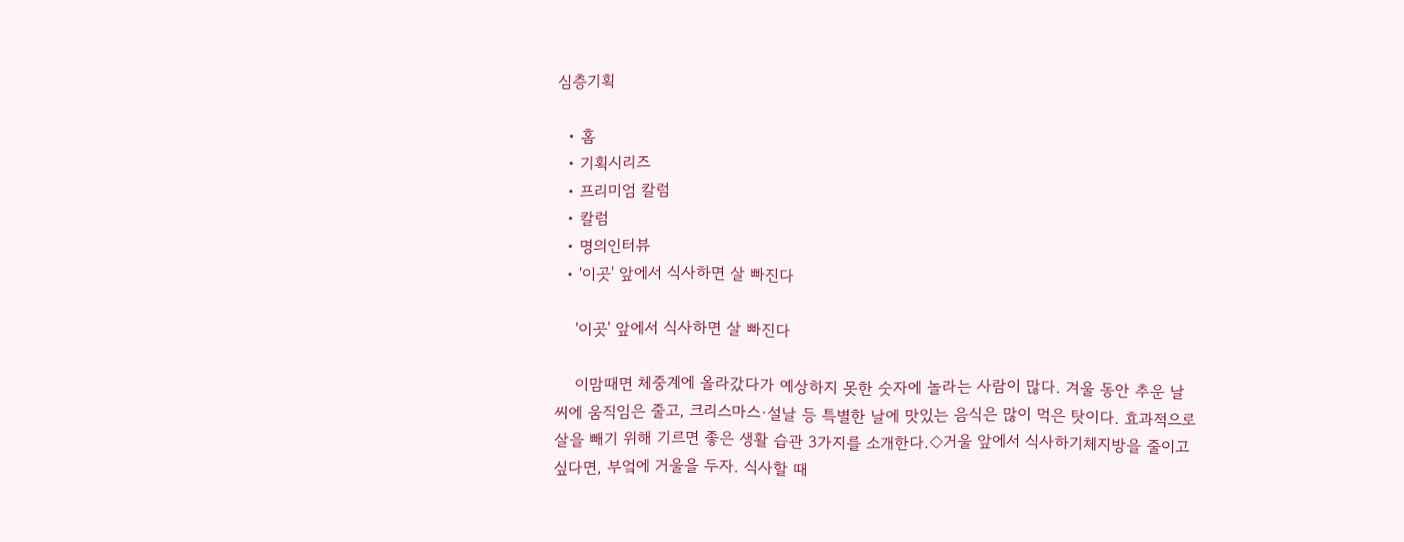심층기획

  • 홈
  • 기획시리즈
  • 프리미엄 칼럼
  • 칼럼
  • 명의인터뷰
  • '이곳' 앞에서 식사하면 살 빠진다

    '이곳' 앞에서 식사하면 살 빠진다

    이맘때면 체중계에 올라갔다가 예상하지 못한 숫자에 놀라는 사람이 많다. 겨울 동안 추운 날씨에 움직임은 줄고, 크리스마스·설날 등 특별한 날에 맛있는 음식은 많이 먹은 탓이다. 효과적으로 살을 빼기 위해 기르면 좋은 생활 습관 3가지를 소개한다.◇거울 앞에서 식사하기체지방을 줄이고 싶다면, 부엌에 거울을 두자. 식사할 때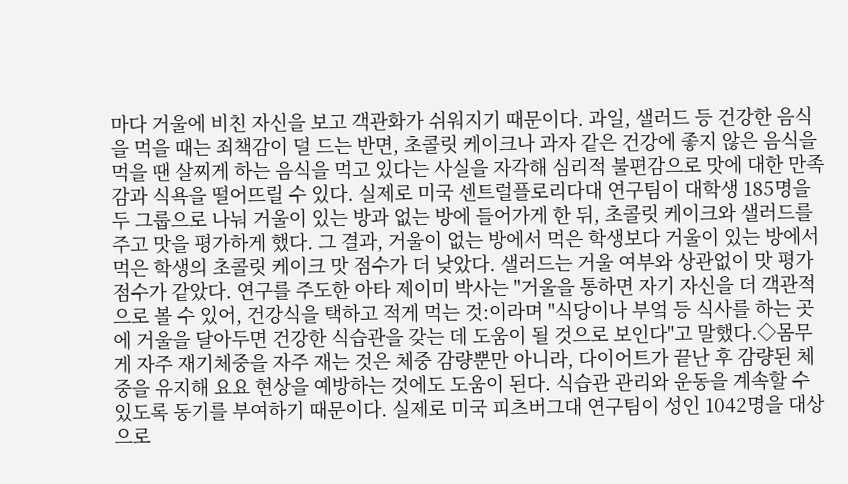마다 거울에 비친 자신을 보고 객관화가 쉬워지기 때문이다. 과일, 샐러드 등 건강한 음식을 먹을 때는 죄책감이 덜 드는 반면, 초콜릿 케이크나 과자 같은 건강에 좋지 않은 음식을 먹을 땐 살찌게 하는 음식을 먹고 있다는 사실을 자각해 심리적 불편감으로 맛에 대한 만족감과 식욕을 떨어뜨릴 수 있다. 실제로 미국 센트럴플로리다대 연구팀이 대학생 185명을 두 그룹으로 나눠 거울이 있는 방과 없는 방에 들어가게 한 뒤, 초콜릿 케이크와 샐러드를 주고 맛을 평가하게 했다. 그 결과, 거울이 없는 방에서 먹은 학생보다 거울이 있는 방에서 먹은 학생의 초콜릿 케이크 맛 점수가 더 낮았다. 샐러드는 거울 여부와 상관없이 맛 평가 점수가 같았다. 연구를 주도한 아타 제이미 박사는 "거울을 통하면 자기 자신을 더 객관적으로 볼 수 있어, 건강식을 택하고 적게 먹는 것:이라며 "식당이나 부엌 등 식사를 하는 곳에 거울을 달아두면 건강한 식습관을 갖는 데 도움이 될 것으로 보인다"고 말했다.◇몸무게 자주 재기체중을 자주 재는 것은 체중 감량뿐만 아니라, 다이어트가 끝난 후 감량된 체중을 유지해 요요 현상을 예방하는 것에도 도움이 된다. 식습관 관리와 운동을 계속할 수 있도록 동기를 부여하기 때문이다. 실제로 미국 피츠버그대 연구팀이 성인 1042명을 대상으로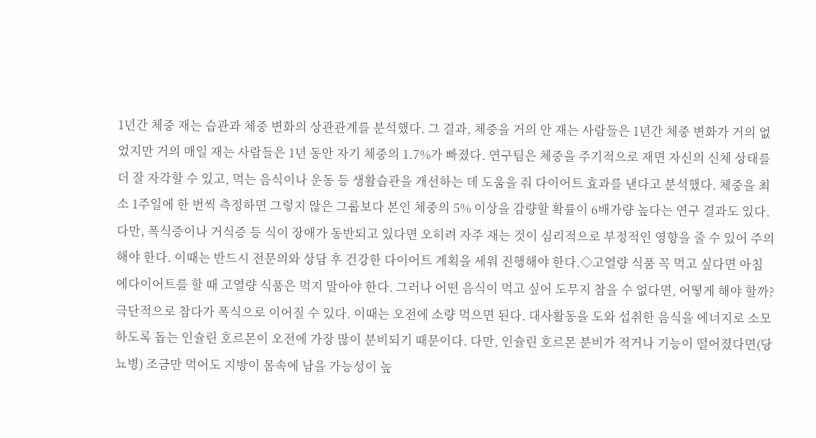1년간 체중 재는 습관과 체중 변화의 상관관계를 분석했다. 그 결과, 체중을 거의 안 재는 사람들은 1년간 체중 변화가 거의 없었지만 거의 매일 재는 사람들은 1년 동안 자기 체중의 1.7%가 빠졌다. 연구팀은 체중을 주기적으로 재면 자신의 신체 상태를 더 잘 자각할 수 있고, 먹는 음식이나 운동 등 생활습관을 개선하는 데 도움을 줘 다이어트 효과를 낸다고 분석했다. 체중을 최소 1주일에 한 번씩 측정하면 그렇지 않은 그룹보다 본인 체중의 5% 이상을 감량할 확률이 6배가량 높다는 연구 결과도 있다. 다만, 폭식증이나 거식증 등 식이 장애가 동반되고 있다면 오히려 자주 재는 것이 심리적으로 부정적인 영향을 줄 수 있어 주의해야 한다. 이때는 반드시 전문의와 상담 후 건강한 다이어트 계획을 세워 진행해야 한다.◇고열량 식품 꼭 먹고 싶다면 아침에다이어트를 할 때 고열량 식품은 먹지 말아야 한다. 그러나 어떤 음식이 먹고 싶어 도무지 참을 수 없다면, 어떻게 해야 할까? 극단적으로 참다가 폭식으로 이어질 수 있다. 이때는 오전에 소량 먹으면 된다. 대사활동을 도와 섭취한 음식을 에너지로 소모하도록 돕는 인슐린 호르몬이 오전에 가장 많이 분비되기 때문이다. 다만, 인슐린 호르몬 분비가 적거나 기능이 떨어졌다면(당뇨병) 조금만 먹어도 지방이 몸속에 남을 가능성이 높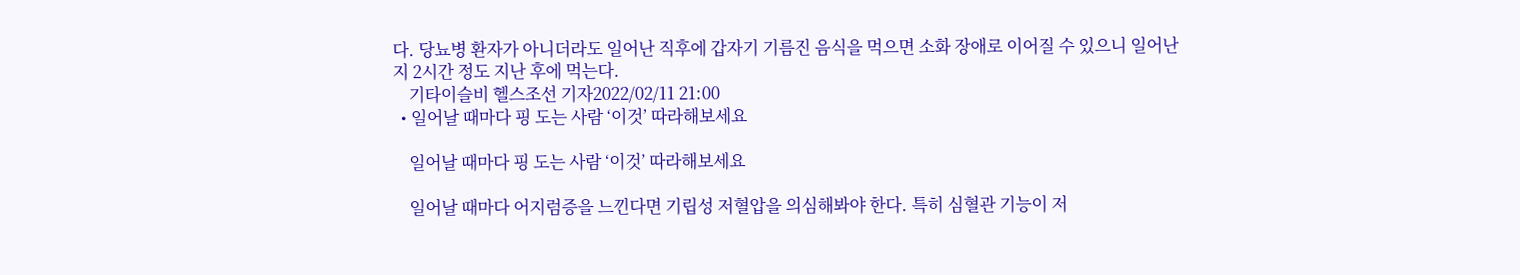다. 당뇨병 환자가 아니더라도 일어난 직후에 갑자기 기름진 음식을 먹으면 소화 장애로 이어질 수 있으니 일어난 지 2시간 정도 지난 후에 먹는다.
    기타이슬비 헬스조선 기자2022/02/11 21:00
  • 일어날 때마다 핑 도는 사람 ‘이것’ 따라해보세요

    일어날 때마다 핑 도는 사람 ‘이것’ 따라해보세요

    일어날 때마다 어지럼증을 느낀다면 기립성 저혈압을 의심해봐야 한다. 특히 심혈관 기능이 저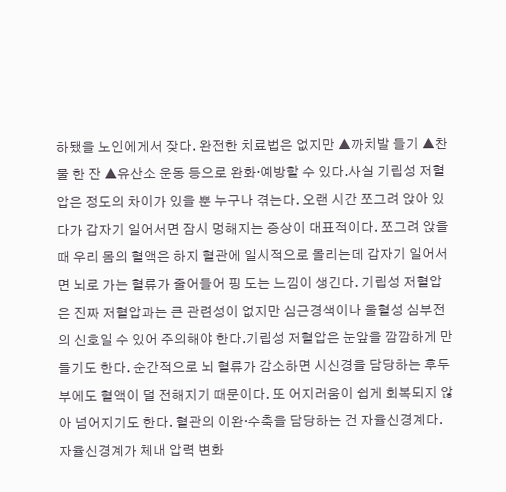하됐을 노인에게서 잦다. 완전한 치료법은 없지만 ▲까치발 들기 ▲찬물 한 잔 ▲유산소 운동 등으로 완화·예방할 수 있다.사실 기립성 저혈압은 정도의 차이가 있을 뿐 누구나 겪는다. 오랜 시간 쪼그려 앉아 있다가 갑자기 일어서면 잠시 멍해지는 증상이 대표적이다. 쪼그려 앉을 때 우리 몸의 혈액은 하지 혈관에 일시적으로 몰리는데 갑자기 일어서면 뇌로 가는 혈류가 줄어들어 핑 도는 느낌이 생긴다. 기립성 저혈압은 진짜 저혈압과는 큰 관련성이 없지만 심근경색이나 울혈성 심부전의 신호일 수 있어 주의해야 한다.기립성 저혈압은 눈앞을 깜깜하게 만들기도 한다. 순간적으로 뇌 혈류가 감소하면 시신경을 담당하는 후두부에도 혈액이 덜 전해지기 때문이다. 또 어지러움이 쉽게 회복되지 않아 넘어지기도 한다. 혈관의 이완·수축을 담당하는 건 자율신경계다. 자율신경계가 체내 압력 변화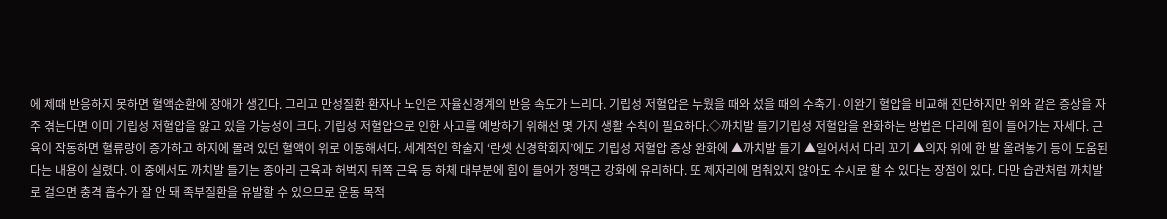에 제때 반응하지 못하면 혈액순환에 장애가 생긴다. 그리고 만성질환 환자나 노인은 자율신경계의 반응 속도가 느리다. 기립성 저혈압은 누웠을 때와 섰을 때의 수축기·이완기 혈압을 비교해 진단하지만 위와 같은 증상을 자주 겪는다면 이미 기립성 저혈압을 앓고 있을 가능성이 크다. 기립성 저혈압으로 인한 사고를 예방하기 위해선 몇 가지 생활 수칙이 필요하다.◇까치발 들기기립성 저혈압을 완화하는 방법은 다리에 힘이 들어가는 자세다. 근육이 작동하면 혈류량이 증가하고 하지에 몰려 있던 혈액이 위로 이동해서다. 세계적인 학술지 ‘란셋 신경학회지’에도 기립성 저혈압 증상 완화에 ▲까치발 들기 ▲일어서서 다리 꼬기 ▲의자 위에 한 발 올려놓기 등이 도움된다는 내용이 실렸다. 이 중에서도 까치발 들기는 종아리 근육과 허벅지 뒤쪽 근육 등 하체 대부분에 힘이 들어가 정맥근 강화에 유리하다. 또 제자리에 멈춰있지 않아도 수시로 할 수 있다는 장점이 있다. 다만 습관처럼 까치발로 걸으면 충격 흡수가 잘 안 돼 족부질환을 유발할 수 있으므로 운동 목적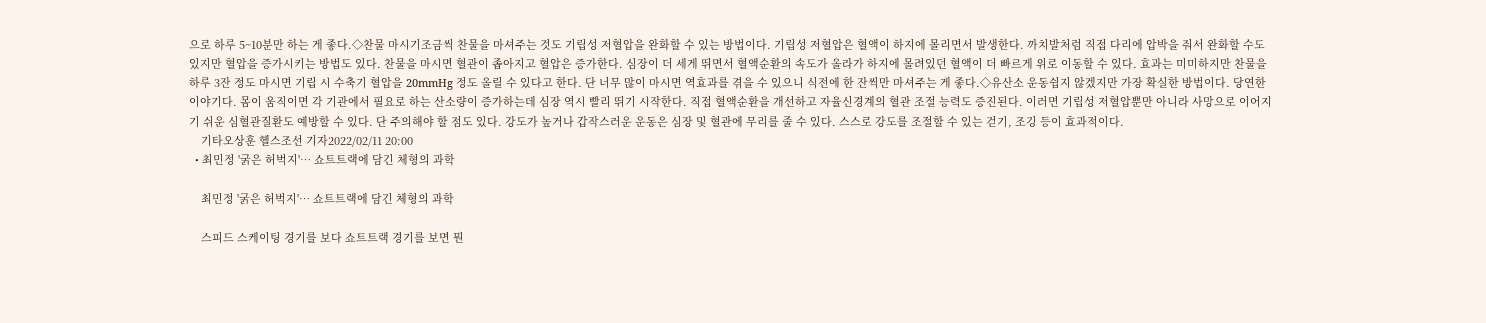으로 하루 5~10분만 하는 게 좋다.◇찬물 마시기조금씩 찬물을 마셔주는 것도 기립성 저혈압을 완화할 수 있는 방법이다. 기립성 저혈압은 혈액이 하지에 몰리면서 발생한다. 까치발처럼 직접 다리에 압박을 줘서 완화할 수도 있지만 혈압을 증가시키는 방법도 있다. 찬물을 마시면 혈관이 좁아지고 혈압은 증가한다. 심장이 더 세게 뛰면서 혈액순환의 속도가 올라가 하지에 몰려있던 혈액이 더 빠르게 위로 이동할 수 있다. 효과는 미미하지만 찬물을 하루 3잔 정도 마시면 기립 시 수축기 혈압을 20mmHg 정도 올릴 수 있다고 한다. 단 너무 많이 마시면 역효과를 겪을 수 있으니 식전에 한 잔씩만 마셔주는 게 좋다.◇유산소 운동쉽지 않겠지만 가장 확실한 방법이다. 당연한 이야기다. 몸이 움직이면 각 기관에서 필요로 하는 산소량이 증가하는데 심장 역시 빨리 뛰기 시작한다. 직접 혈액순환을 개선하고 자율신경계의 혈관 조절 능력도 증진된다. 이러면 기립성 저혈압뿐만 아니라 사망으로 이어지기 쉬운 심혈관질환도 예방할 수 있다. 단 주의해야 할 점도 있다. 강도가 높거나 갑작스러운 운동은 심장 및 혈관에 무리를 줄 수 있다. 스스로 강도를 조절할 수 있는 걷기, 조깅 등이 효과적이다.
    기타오상훈 헬스조선 기자2022/02/11 20:00
  • 최민정 '굵은 허벅지'… 쇼트트랙에 담긴 체형의 과학

    최민정 '굵은 허벅지'… 쇼트트랙에 담긴 체형의 과학

    스피드 스케이팅 경기를 보다 쇼트트랙 경기를 보면 뭔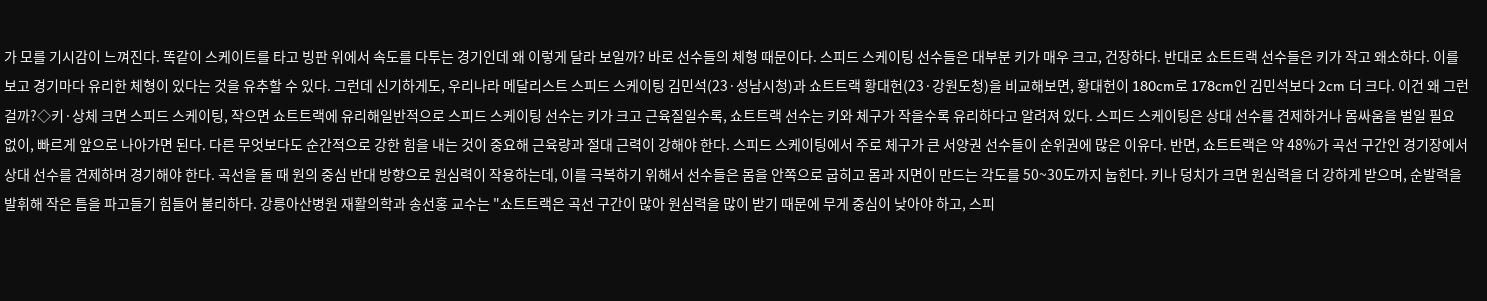가 모를 기시감이 느껴진다. 똑같이 스케이트를 타고 빙판 위에서 속도를 다투는 경기인데 왜 이렇게 달라 보일까? 바로 선수들의 체형 때문이다. 스피드 스케이팅 선수들은 대부분 키가 매우 크고, 건장하다. 반대로 쇼트트랙 선수들은 키가 작고 왜소하다. 이를 보고 경기마다 유리한 체형이 있다는 것을 유추할 수 있다. 그런데 신기하게도, 우리나라 메달리스트 스피드 스케이팅 김민석(23·성남시청)과 쇼트트랙 황대헌(23·강원도청)을 비교해보면, 황대헌이 180cm로 178cm인 김민석보다 2cm 더 크다. 이건 왜 그런 걸까?◇키·상체 크면 스피드 스케이팅, 작으면 쇼트트랙에 유리해일반적으로 스피드 스케이팅 선수는 키가 크고 근육질일수록, 쇼트트랙 선수는 키와 체구가 작을수록 유리하다고 알려져 있다. 스피드 스케이팅은 상대 선수를 견제하거나 몸싸움을 벌일 필요 없이, 빠르게 앞으로 나아가면 된다. 다른 무엇보다도 순간적으로 강한 힘을 내는 것이 중요해 근육량과 절대 근력이 강해야 한다. 스피드 스케이팅에서 주로 체구가 큰 서양권 선수들이 순위권에 많은 이유다. 반면, 쇼트트랙은 약 48%가 곡선 구간인 경기장에서 상대 선수를 견제하며 경기해야 한다. 곡선을 돌 때 원의 중심 반대 방향으로 원심력이 작용하는데, 이를 극복하기 위해서 선수들은 몸을 안쪽으로 굽히고 몸과 지면이 만드는 각도를 50~30도까지 눕힌다. 키나 덩치가 크면 원심력을 더 강하게 받으며, 순발력을 발휘해 작은 틈을 파고들기 힘들어 불리하다. 강릉아산병원 재활의학과 송선홍 교수는 "쇼트트랙은 곡선 구간이 많아 원심력을 많이 받기 때문에 무게 중심이 낮아야 하고, 스피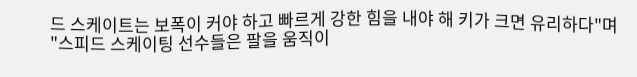드 스케이트는 보폭이 커야 하고 빠르게 강한 힘을 내야 해 키가 크면 유리하다"며 "스피드 스케이팅 선수들은 팔을 움직이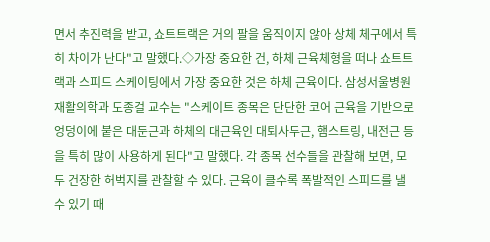면서 추진력을 받고, 쇼트트랙은 거의 팔을 움직이지 않아 상체 체구에서 특히 차이가 난다"고 말했다.◇가장 중요한 건, 하체 근육체형을 떠나 쇼트트랙과 스피드 스케이팅에서 가장 중요한 것은 하체 근육이다. 삼성서울병원 재활의학과 도종걸 교수는 "스케이트 종목은 단단한 코어 근육을 기반으로 엉덩이에 붙은 대둔근과 하체의 대근육인 대퇴사두근, 햄스트링, 내전근 등을 특히 많이 사용하게 된다"고 말했다. 각 종목 선수들을 관찰해 보면, 모두 건장한 허벅지를 관찰할 수 있다. 근육이 클수록 폭발적인 스피드를 낼 수 있기 때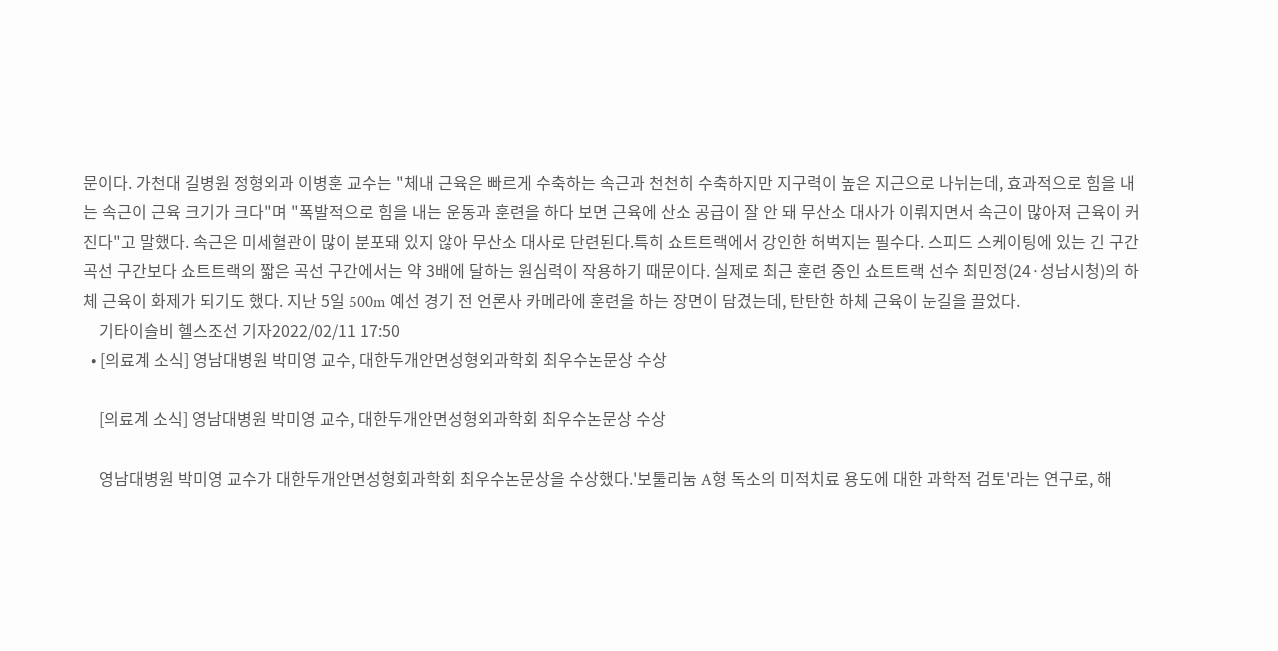문이다. 가천대 길병원 정형외과 이병훈 교수는 "체내 근육은 빠르게 수축하는 속근과 천천히 수축하지만 지구력이 높은 지근으로 나뉘는데, 효과적으로 힘을 내는 속근이 근육 크기가 크다"며 "폭발적으로 힘을 내는 운동과 훈련을 하다 보면 근육에 산소 공급이 잘 안 돼 무산소 대사가 이뤄지면서 속근이 많아져 근육이 커진다"고 말했다. 속근은 미세혈관이 많이 분포돼 있지 않아 무산소 대사로 단련된다.특히 쇼트트랙에서 강인한 허벅지는 필수다. 스피드 스케이팅에 있는 긴 구간 곡선 구간보다 쇼트트랙의 짧은 곡선 구간에서는 약 3배에 달하는 원심력이 작용하기 때문이다. 실제로 최근 훈련 중인 쇼트트랙 선수 최민정(24·성남시청)의 하체 근육이 화제가 되기도 했다. 지난 5일 500m 예선 경기 전 언론사 카메라에 훈련을 하는 장면이 담겼는데, 탄탄한 하체 근육이 눈길을 끌었다.
    기타이슬비 헬스조선 기자2022/02/11 17:50
  • [의료계 소식] 영남대병원 박미영 교수, 대한두개안면성형외과학회 최우수논문상 수상

    [의료계 소식] 영남대병원 박미영 교수, 대한두개안면성형외과학회 최우수논문상 수상

    영남대병원 박미영 교수가 대한두개안면성형회과학회 최우수논문상을 수상했다.'보툴리눔 A형 독소의 미적치료 용도에 대한 과학적 검토'라는 연구로, 해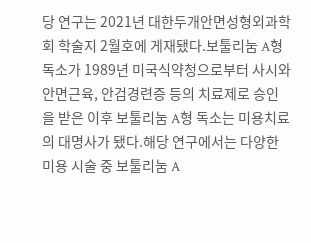당 연구는 2021년 대한두개안면성형외과학회 학술지 2월호에 게재됐다.보툴리눔 A형 독소가 1989년 미국식약청으로부터 사시와 안면근육, 안검경련증 등의 치료제로 승인을 받은 이후 보툴리눔 A형 독소는 미용치료의 대명사가 됐다.해당 연구에서는 다양한 미용 시술 중 보툴리눔 A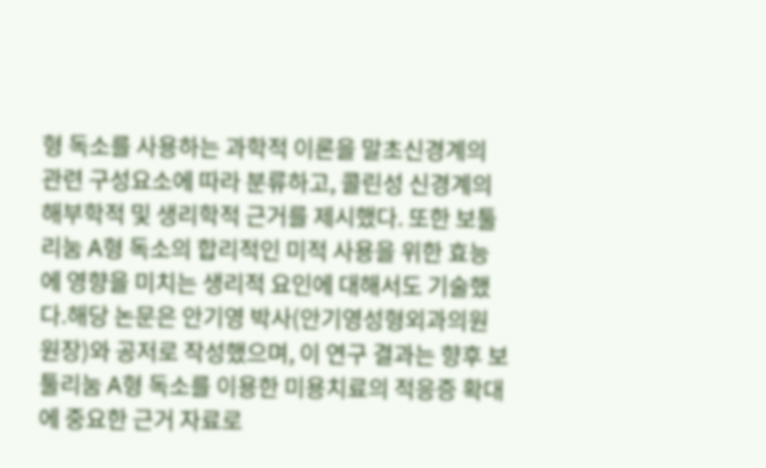형 독소를 사용하는 과학적 이론을 말초신경계의 관련 구성요소에 따라 분류하고, 콜린성 신경계의 해부학적 및 생리학적 근거를 제시했다. 또한 보툴리눔 A형 독소의 합리적인 미적 사용을 위한 효능에 영향을 미치는 생리적 요인에 대해서도 기술했다.해당 논문은 안기영 박사(안기영성형외과의원 원장)와 공저로 작성했으며, 이 연구 결과는 향후 보툴리눔 A형 독소를 이용한 미용치료의 적응증 확대에 중요한 근거 자료로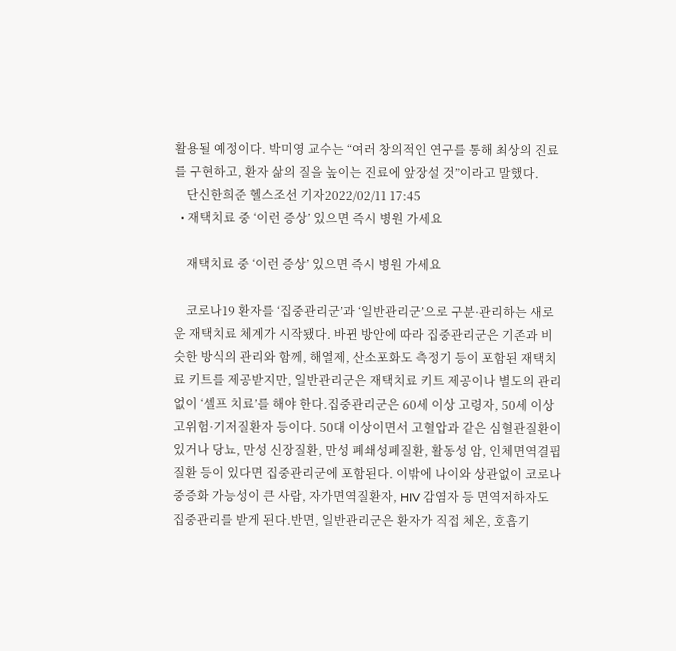활용될 예정이다. 박미영 교수는 “여러 창의적인 연구를 통해 최상의 진료를 구현하고, 환자 삶의 질을 높이는 진료에 앞장설 것”이라고 말했다.
    단신한희준 헬스조선 기자2022/02/11 17:45
  • 재택치료 중 ‘이런 증상’ 있으면 즉시 병원 가세요

    재택치료 중 ‘이런 증상’ 있으면 즉시 병원 가세요

    코로나19 환자를 ‘집중관리군’과 ‘일반관리군’으로 구분·관리하는 새로운 재택치료 체계가 시작됐다. 바뀐 방안에 따라 집중관리군은 기존과 비슷한 방식의 관리와 함께, 해열제, 산소포화도 측정기 등이 포함된 재택치료 키트를 제공받지만, 일반관리군은 재택치료 키트 제공이나 별도의 관리 없이 ‘셀프 치료’를 해야 한다.집중관리군은 60세 이상 고령자, 50세 이상 고위험·기저질환자 등이다. 50대 이상이면서 고혈압과 같은 심혈관질환이 있거나 당뇨, 만성 신장질환, 만성 폐쇄성폐질환, 활동성 암, 인체면역결핍질환 등이 있다면 집중관리군에 포함된다. 이밖에 나이와 상관없이 코로나 중증화 가능성이 큰 사람, 자가면역질환자, HIV 감염자 등 면역저하자도 집중관리를 받게 된다.반면, 일반관리군은 환자가 직접 체온, 호흡기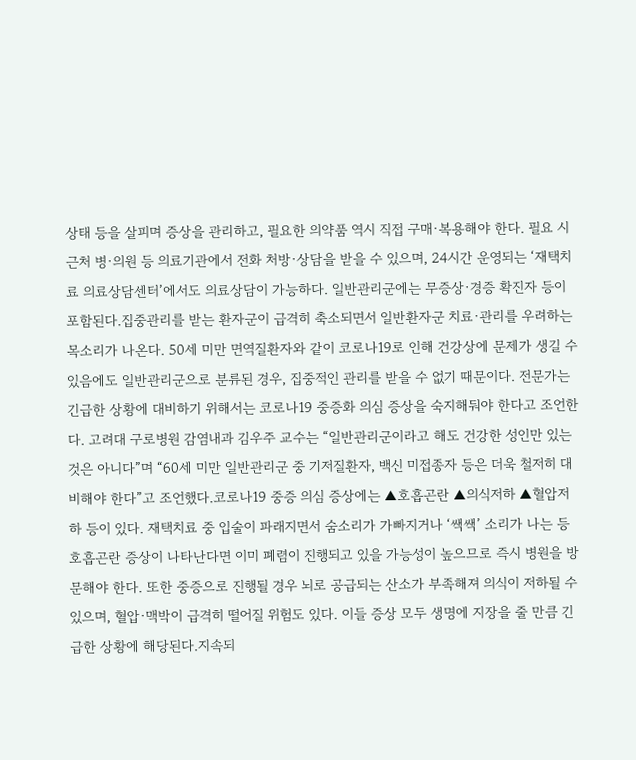상태 등을 살피며 증상을 관리하고, 필요한 의약품 역시 직접 구매·복용해야 한다. 필요 시 근처 병·의원 등 의료기관에서 전화 처방·상담을 받을 수 있으며, 24시간 운영되는 ‘재택치료 의료상담센터’에서도 의료상담이 가능하다. 일반관리군에는 무증상·경증 확진자 등이 포함된다.집중관리를 받는 환자군이 급격히 축소되면서 일반환자군 치료·관리를 우려하는 목소리가 나온다. 50세 미만 면역질환자와 같이 코로나19로 인해 건강상에 문제가 생길 수 있음에도 일반관리군으로 분류된 경우, 집중적인 관리를 받을 수 없기 때문이다. 전문가는 긴급한 상황에 대비하기 위해서는 코로나19 중증화 의심 증상을 숙지해둬야 한다고 조언한다. 고려대 구로병원 감염내과 김우주 교수는 “일반관리군이라고 해도 건강한 성인만 있는 것은 아니다”며 “60세 미만 일반관리군 중 기저질환자, 백신 미접종자 등은 더욱 철저히 대비해야 한다”고 조언했다.코로나19 중증 의심 증상에는 ▲호흡곤란 ▲의식저하 ▲혈압저하 등이 있다. 재택치료 중 입술이 파래지면서 숨소리가 가빠지거나 ‘쌕쌕’ 소리가 나는 등 호흡곤란 증상이 나타난다면 이미 폐렴이 진행되고 있을 가능성이 높으므로 즉시 병원을 방문해야 한다. 또한 중증으로 진행될 경우 뇌로 공급되는 산소가 부족해져 의식이 저하될 수 있으며, 혈압·맥박이 급격히 떨어질 위험도 있다. 이들 증상 모두 생명에 지장을 줄 만큼 긴급한 상황에 해당된다.지속되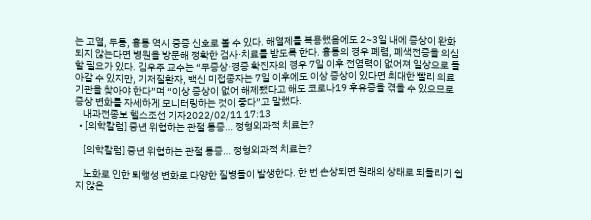는 고열, 두통, 흉통 역시 중증 신호로 볼 수 있다. 해열제를 복용했음에도 2~3일 내에 증상이 완화되지 않는다면 병원을 방문해 정확한 검사·치료를 받도록 한다. 흉통의 경우 폐렴, 폐색전증을 의심할 필요가 있다. 김우주 교수는 “무증상·경증 확진자의 경우 7일 이후 전염력이 없어져 일상으로 돌아갈 수 있지만, 기저질환자, 백신 미접종자는 7일 이후에도 이상 증상이 있다면 최대한 빨리 의료기관을 찾아야 한다”며 “이상 증상이 없어 해제됐다고 해도 코로나19 후유증을 겪을 수 있으므로 증상 변화를 자세하게 모니터링하는 것이 좋다”고 말했다.
    내과전종보 헬스조선 기자2022/02/11 17:13
  • [의학칼럼] 중년 위협하는 관절 통증… 정형외과적 치료는?

    [의학칼럼] 중년 위협하는 관절 통증… 정형외과적 치료는?

    노화로 인한 퇴행성 변화로 다양한 질병들이 발생한다. 한 번 손상되면 원래의 상태로 되돌리기 쉽지 않은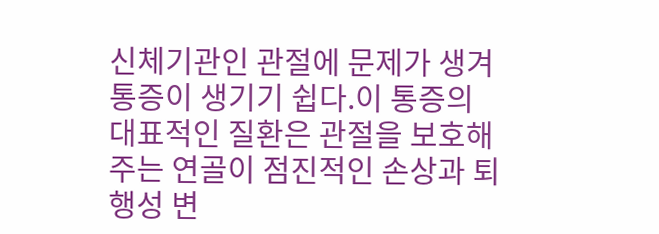신체기관인 관절에 문제가 생겨 통증이 생기기 쉽다.이 통증의 대표적인 질환은 관절을 보호해주는 연골이 점진적인 손상과 퇴행성 변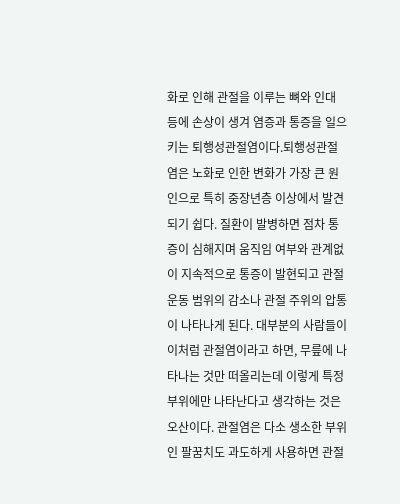화로 인해 관절을 이루는 뼈와 인대 등에 손상이 생겨 염증과 통증을 일으키는 퇴행성관절염이다.퇴행성관절염은 노화로 인한 변화가 가장 큰 원인으로 특히 중장년층 이상에서 발견되기 쉽다. 질환이 발병하면 점차 통증이 심해지며 움직임 여부와 관계없이 지속적으로 통증이 발현되고 관절운동 범위의 감소나 관절 주위의 압통이 나타나게 된다. 대부분의 사람들이 이처럼 관절염이라고 하면, 무릎에 나타나는 것만 떠올리는데 이렇게 특정 부위에만 나타난다고 생각하는 것은 오산이다. 관절염은 다소 생소한 부위인 팔꿈치도 과도하게 사용하면 관절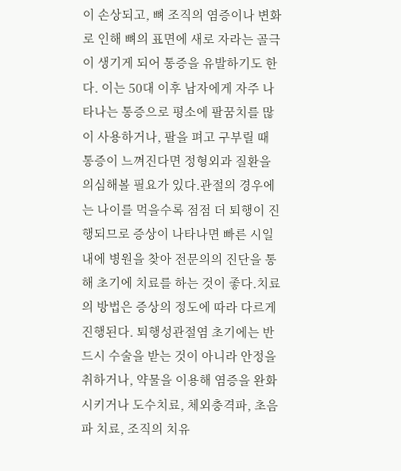이 손상되고, 뼈 조직의 염증이나 변화로 인해 뼈의 표면에 새로 자라는 골극이 생기게 되어 통증을 유발하기도 한다. 이는 50대 이후 남자에게 자주 나타나는 통증으로 평소에 팔꿈치를 많이 사용하거나, 팔을 펴고 구부릴 때 통증이 느껴진다면 정형외과 질환을 의심해볼 필요가 있다.관절의 경우에는 나이를 먹을수록 점점 더 퇴행이 진행되므로 증상이 나타나면 빠른 시일 내에 병원을 찾아 전문의의 진단을 통해 초기에 치료를 하는 것이 좋다.치료의 방법은 증상의 정도에 따라 다르게 진행된다. 퇴행성관절염 초기에는 반드시 수술을 받는 것이 아니라 안정을 취하거나, 약물을 이용해 염증을 완화시키거나 도수치료, 체외충격파, 초음파 치료, 조직의 치유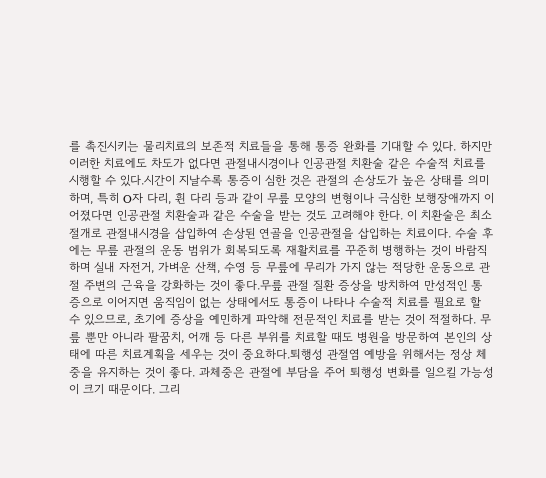를 촉진시키는 물리치료의 보존적 치료들을 통해 통증 완화를 기대할 수 있다. 하지만 이러한 치료에도 차도가 없다면 관절내시경이나 인공관절 치환술 같은 수술적 치료를 시행할 수 있다.시간이 지날수록 통증이 심한 것은 관절의 손상도가 높은 상태를 의미하며, 특히 O자 다리, 휜 다리 등과 같이 무릎 모양의 변형이나 극심한 보행장애까지 이어졌다면 인공관절 치환술과 같은 수술을 받는 것도 고려해야 한다. 이 치환술은 최소 절개로 관절내시경을 삽입하여 손상된 연골을 인공관절을 삽입하는 치료이다. 수술 후에는 무릎 관절의 운동 범위가 회복되도록 재활치료를 꾸준히 병행하는 것이 바람직하며 실내 자전거, 가벼운 산책, 수영 등 무릎에 무리가 가지 않는 적당한 운동으로 관절 주변의 근육을 강화하는 것이 좋다.무릎 관절 질환 증상을 방치하여 만성적인 통증으로 이어지면 움직임이 없는 상태에서도 통증이 나타나 수술적 치료를 필요로 할 수 있으므로, 초기에 증상을 예민하게 파악해 전문적인 치료를 받는 것이 적절하다. 무릎 뿐만 아니라 팔꿈치, 어깨 등 다른 부위를 치료할 때도 병원을 방문하여 본인의 상태에 따른 치료계획을 세우는 것이 중요하다.퇴행성 관절염 예방을 위해서는 정상 체중을 유지하는 것이 좋다. 과체중은 관절에 부담을 주어 퇴행성 변화를 일으킬 가능성이 크기 때문이다. 그리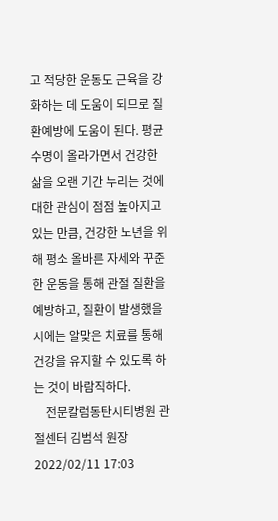고 적당한 운동도 근육을 강화하는 데 도움이 되므로 질환예방에 도움이 된다. 평균 수명이 올라가면서 건강한 삶을 오랜 기간 누리는 것에 대한 관심이 점점 높아지고 있는 만큼, 건강한 노년을 위해 평소 올바른 자세와 꾸준한 운동을 통해 관절 질환을 예방하고, 질환이 발생했을 시에는 알맞은 치료를 통해 건강을 유지할 수 있도록 하는 것이 바람직하다.
    전문칼럼동탄시티병원 관절센터 김범석 원장2022/02/11 17:03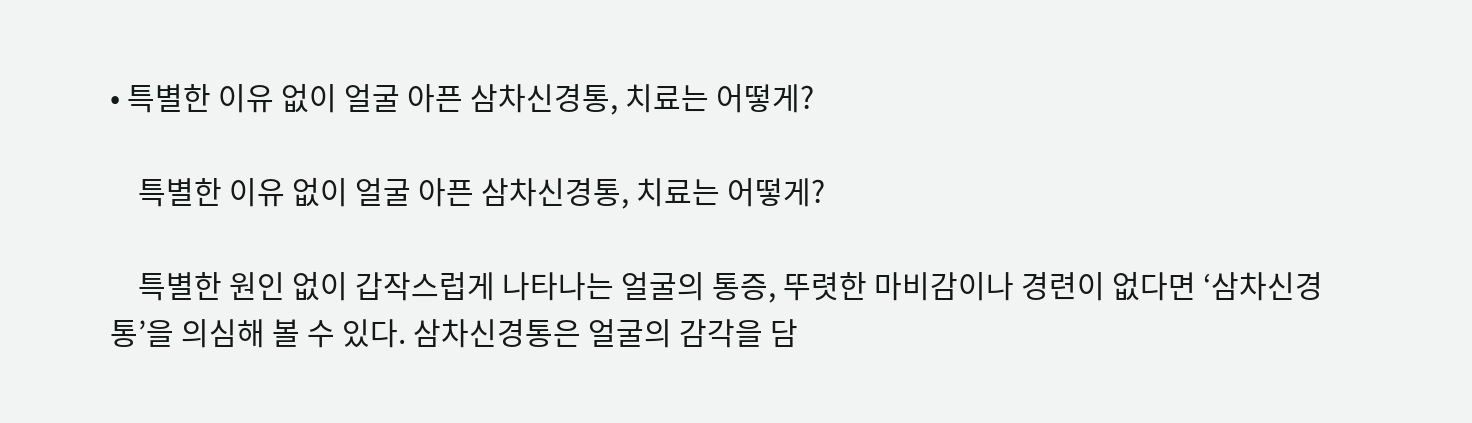• 특별한 이유 없이 얼굴 아픈 삼차신경통, 치료는 어떻게?

    특별한 이유 없이 얼굴 아픈 삼차신경통, 치료는 어떻게?

    특별한 원인 없이 갑작스럽게 나타나는 얼굴의 통증, 뚜렷한 마비감이나 경련이 없다면 ‘삼차신경통’을 의심해 볼 수 있다. 삼차신경통은 얼굴의 감각을 담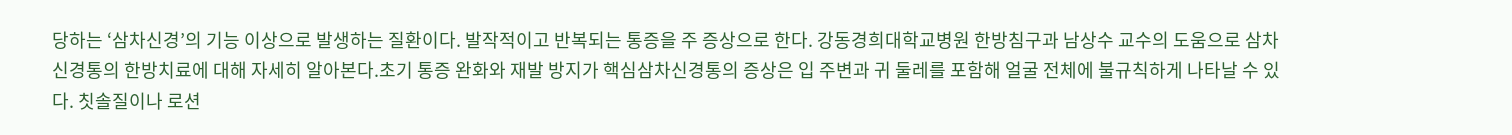당하는 ‘삼차신경’의 기능 이상으로 발생하는 질환이다. 발작적이고 반복되는 통증을 주 증상으로 한다. 강동경희대학교병원 한방침구과 남상수 교수의 도움으로 삼차신경통의 한방치료에 대해 자세히 알아본다.초기 통증 완화와 재발 방지가 핵심삼차신경통의 증상은 입 주변과 귀 둘레를 포함해 얼굴 전체에 불규칙하게 나타날 수 있다. 칫솔질이나 로션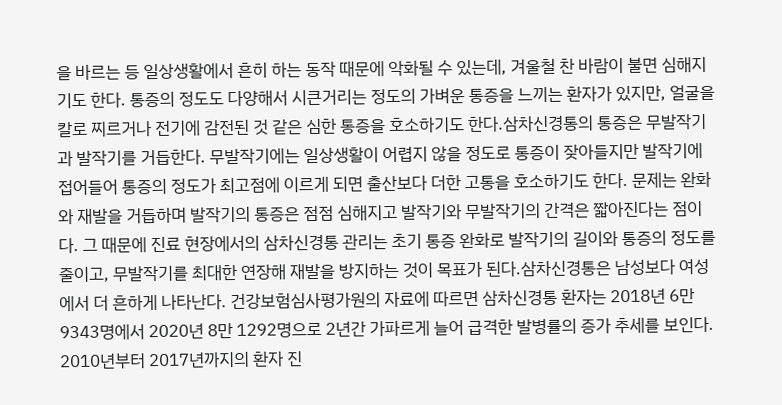을 바르는 등 일상생활에서 흔히 하는 동작 때문에 악화될 수 있는데, 겨울철 찬 바람이 불면 심해지기도 한다. 통증의 정도도 다양해서 시큰거리는 정도의 가벼운 통증을 느끼는 환자가 있지만, 얼굴을 칼로 찌르거나 전기에 감전된 것 같은 심한 통증을 호소하기도 한다.삼차신경통의 통증은 무발작기과 발작기를 거듭한다. 무발작기에는 일상생활이 어렵지 않을 정도로 통증이 잦아들지만 발작기에 접어들어 통증의 정도가 최고점에 이르게 되면 출산보다 더한 고통을 호소하기도 한다. 문제는 완화와 재발을 거듭하며 발작기의 통증은 점점 심해지고 발작기와 무발작기의 간격은 짧아진다는 점이다. 그 때문에 진료 현장에서의 삼차신경통 관리는 초기 통증 완화로 발작기의 길이와 통증의 정도를 줄이고, 무발작기를 최대한 연장해 재발을 방지하는 것이 목표가 된다.삼차신경통은 남성보다 여성에서 더 흔하게 나타난다. 건강보험심사평가원의 자료에 따르면 삼차신경통 환자는 2018년 6만 9343명에서 2020년 8만 1292명으로 2년간 가파르게 늘어 급격한 발병률의 증가 추세를 보인다. 2010년부터 2017년까지의 환자 진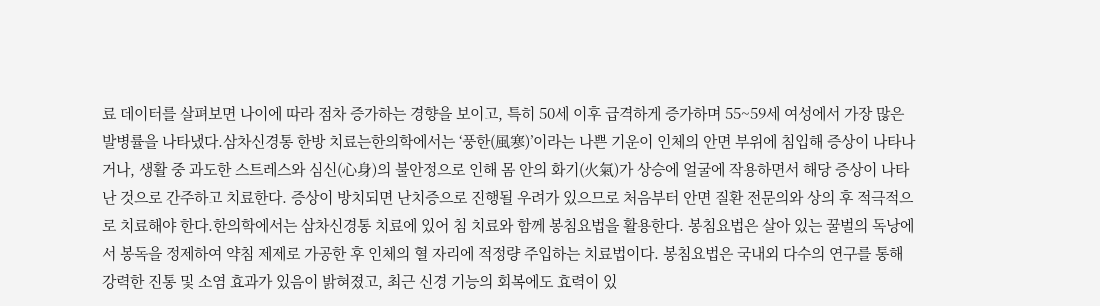료 데이터를 살펴보면 나이에 따라 점차 증가하는 경향을 보이고, 특히 50세 이후 급격하게 증가하며 55~59세 여성에서 가장 많은 발병률을 나타냈다.삼차신경통 한방 치료는한의학에서는 ‘풍한(風寒)’이라는 나쁜 기운이 인체의 안면 부위에 침입해 증상이 나타나거나, 생활 중 과도한 스트레스와 심신(心身)의 불안정으로 인해 몸 안의 화기(火氣)가 상승에 얼굴에 작용하면서 해당 증상이 나타난 것으로 간주하고 치료한다. 증상이 방치되면 난치증으로 진행될 우려가 있으므로 처음부터 안면 질환 전문의와 상의 후 적극적으로 치료해야 한다.한의학에서는 삼차신경통 치료에 있어 침 치료와 함께 봉침요법을 활용한다. 봉침요법은 살아 있는 꿀벌의 독낭에서 봉독을 정제하여 약침 제제로 가공한 후 인체의 혈 자리에 적정량 주입하는 치료법이다. 봉침요법은 국내외 다수의 연구를 통해 강력한 진통 및 소염 효과가 있음이 밝혀졌고, 최근 신경 기능의 회복에도 효력이 있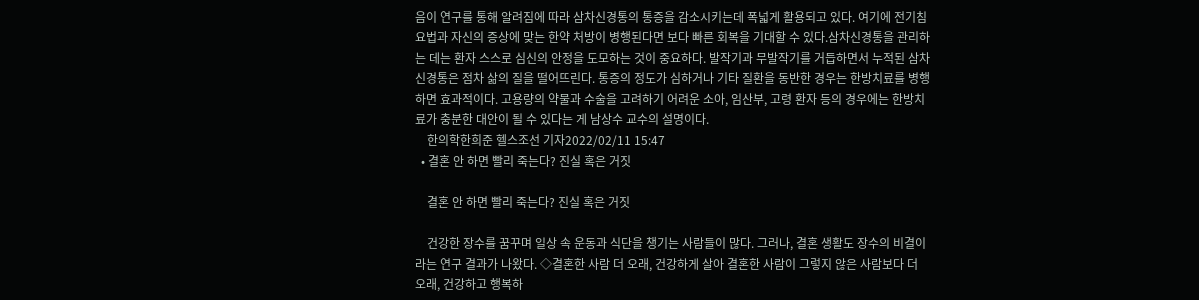음이 연구를 통해 알려짐에 따라 삼차신경통의 통증을 감소시키는데 폭넓게 활용되고 있다. 여기에 전기침요법과 자신의 증상에 맞는 한약 처방이 병행된다면 보다 빠른 회복을 기대할 수 있다.삼차신경통을 관리하는 데는 환자 스스로 심신의 안정을 도모하는 것이 중요하다. 발작기과 무발작기를 거듭하면서 누적된 삼차신경통은 점차 삶의 질을 떨어뜨린다. 통증의 정도가 심하거나 기타 질환을 동반한 경우는 한방치료를 병행하면 효과적이다. 고용량의 약물과 수술을 고려하기 어려운 소아, 임산부, 고령 환자 등의 경우에는 한방치료가 충분한 대안이 될 수 있다는 게 남상수 교수의 설명이다.
    한의학한희준 헬스조선 기자2022/02/11 15:47
  • 결혼 안 하면 빨리 죽는다? 진실 혹은 거짓

    결혼 안 하면 빨리 죽는다? 진실 혹은 거짓

    건강한 장수를 꿈꾸며 일상 속 운동과 식단을 챙기는 사람들이 많다. 그러나, 결혼 생활도 장수의 비결이라는 연구 결과가 나왔다. ◇결혼한 사람 더 오래, 건강하게 살아 결혼한 사람이 그렇지 않은 사람보다 더 오래, 건강하고 행복하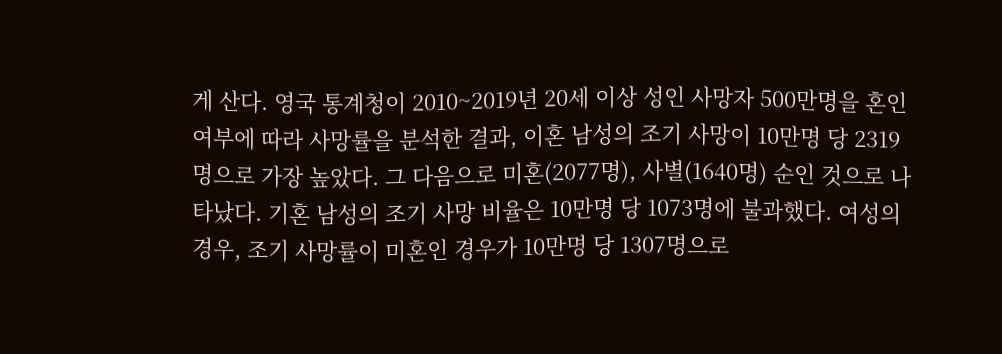게 산다. 영국 통계청이 2010~2019년 20세 이상 성인 사망자 500만명을 혼인 여부에 따라 사망률을 분석한 결과, 이혼 남성의 조기 사망이 10만명 당 2319명으로 가장 높았다. 그 다음으로 미혼(2077명), 사별(1640명) 순인 것으로 나타났다. 기혼 남성의 조기 사망 비율은 10만명 당 1073명에 불과했다. 여성의 경우, 조기 사망률이 미혼인 경우가 10만명 당 1307명으로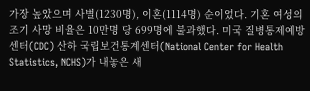가장 높았으며 사별(1230명), 이혼(1114명) 순이었다. 기혼 여성의 조기 사망 비율은 10만명 당 699명에 불과했다. 미국 질병통제예방센터(CDC) 산하 국립보건통계센터(National Center for Health Statistics, NCHS)가 내놓은 새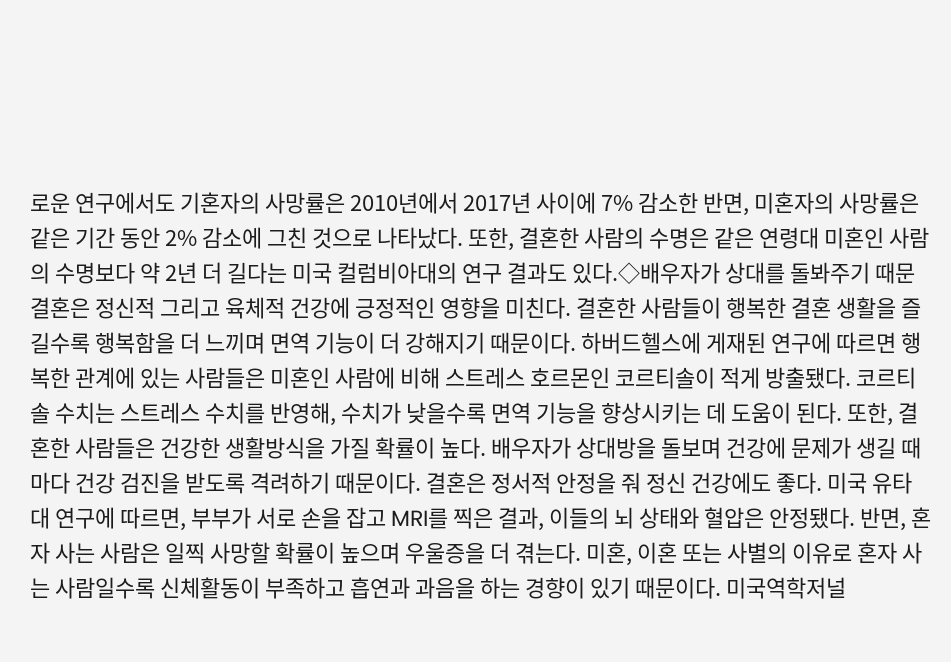로운 연구에서도 기혼자의 사망률은 2010년에서 2017년 사이에 7% 감소한 반면, 미혼자의 사망률은 같은 기간 동안 2% 감소에 그친 것으로 나타났다. 또한, 결혼한 사람의 수명은 같은 연령대 미혼인 사람의 수명보다 약 2년 더 길다는 미국 컬럼비아대의 연구 결과도 있다.◇배우자가 상대를 돌봐주기 때문 결혼은 정신적 그리고 육체적 건강에 긍정적인 영향을 미친다. 결혼한 사람들이 행복한 결혼 생활을 즐길수록 행복함을 더 느끼며 면역 기능이 더 강해지기 때문이다. 하버드헬스에 게재된 연구에 따르면 행복한 관계에 있는 사람들은 미혼인 사람에 비해 스트레스 호르몬인 코르티솔이 적게 방출됐다. 코르티솔 수치는 스트레스 수치를 반영해, 수치가 낮을수록 면역 기능을 향상시키는 데 도움이 된다. 또한, 결혼한 사람들은 건강한 생활방식을 가질 확률이 높다. 배우자가 상대방을 돌보며 건강에 문제가 생길 때마다 건강 검진을 받도록 격려하기 때문이다. 결혼은 정서적 안정을 줘 정신 건강에도 좋다. 미국 유타대 연구에 따르면, 부부가 서로 손을 잡고 MRI를 찍은 결과, 이들의 뇌 상태와 혈압은 안정됐다. 반면, 혼자 사는 사람은 일찍 사망할 확률이 높으며 우울증을 더 겪는다. 미혼, 이혼 또는 사별의 이유로 혼자 사는 사람일수록 신체활동이 부족하고 흡연과 과음을 하는 경향이 있기 때문이다. 미국역학저널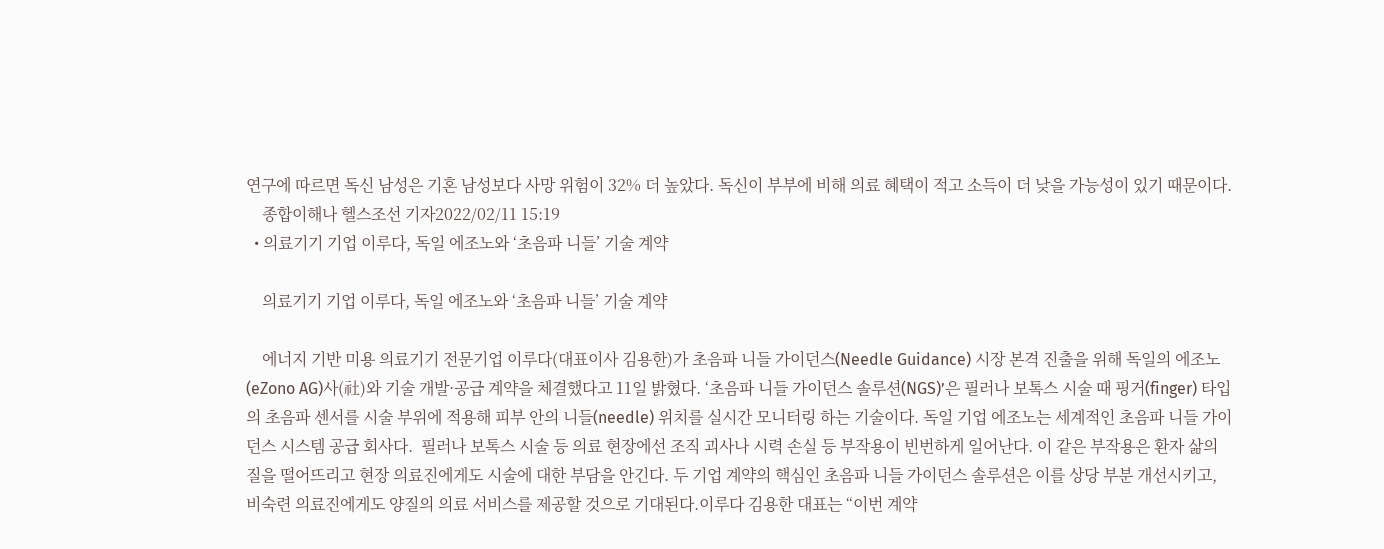연구에 따르면 독신 남성은 기혼 남성보다 사망 위험이 32% 더 높았다. 독신이 부부에 비해 의료 혜택이 적고 소득이 더 낮을 가능성이 있기 때문이다.
    종합이해나 헬스조선 기자2022/02/11 15:19
  • 의료기기 기업 이루다, 독일 에조노와 ‘초음파 니들’ 기술 계약

    의료기기 기업 이루다, 독일 에조노와 ‘초음파 니들’ 기술 계약

    에너지 기반 미용 의료기기 전문기업 이루다(대표이사 김용한)가 초음파 니들 가이던스(Needle Guidance) 시장 본격 진출을 위해 독일의 에조노(eZono AG)사(社)와 기술 개발·공급 계약을 체결했다고 11일 밝혔다. ‘초음파 니들 가이던스 솔루션(NGS)’은 필러나 보톡스 시술 때 핑거(finger) 타입의 초음파 센서를 시술 부위에 적용해 피부 안의 니들(needle) 위치를 실시간 모니터링 하는 기술이다. 독일 기업 에조노는 세계적인 초음파 니들 가이던스 시스템 공급 회사다.  필러나 보톡스 시술 등 의료 현장에선 조직 괴사나 시력 손실 등 부작용이 빈번하게 일어난다. 이 같은 부작용은 환자 삶의 질을 떨어뜨리고 현장 의료진에게도 시술에 대한 부담을 안긴다. 두 기업 계약의 핵심인 초음파 니들 가이던스 솔루션은 이를 상당 부분 개선시키고, 비숙련 의료진에게도 양질의 의료 서비스를 제공할 것으로 기대된다.이루다 김용한 대표는 “이번 계약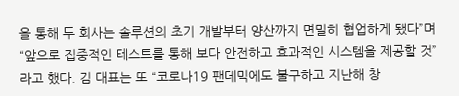을 통해 두 회사는 솔루션의 초기 개발부터 양산까지 면밀히 협업하게 됐다”며 “앞으로 집중적인 테스트를 통해 보다 안전하고 효과적인 시스템을 제공할 것”라고 했다. 김 대표는 또 “코로나19 팬데믹에도 불구하고 지난해 창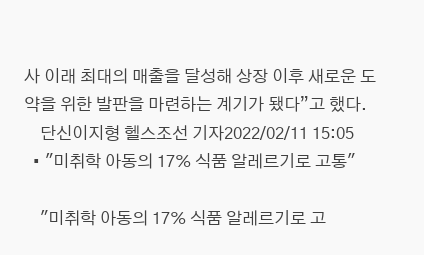사 이래 최대의 매출을 달성해 상장 이후 새로운 도약을 위한 발판을 마련하는 계기가 됐다”고 했다.
    단신이지형 헬스조선 기자2022/02/11 15:05
  • "미취학 아동의 17% 식품 알레르기로 고통"

    "미취학 아동의 17% 식품 알레르기로 고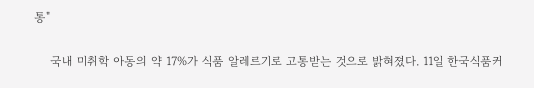통"

    국내 미취학 아동의 약 17%가 식품 알레르기로 고통받는 것으로 밝혀졌다. 11일 한국식품커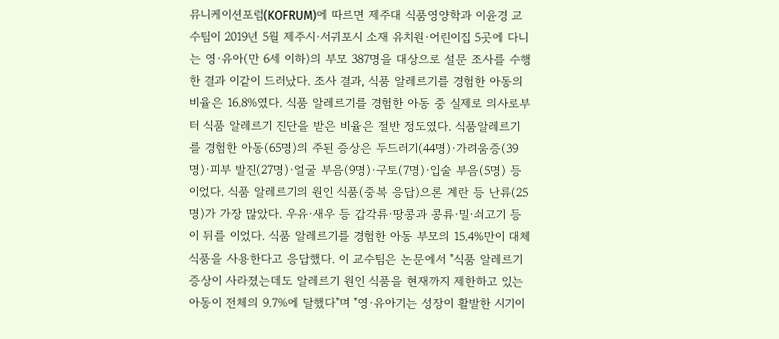뮤니케이션포럼(KOFRUM)에 따르면 제주대 식품영양학과 이윤경 교수팀이 2019년 5월 제주시·서귀포시 소재 유치원·어린이집 5곳에 다니는 영·유아(만 6세 이하)의 부모 387명을 대상으로 설문 조사를 수행한 결과 이같이 드러났다. 조사 결과, 식품 알레르기를 경험한 아동의 비율은 16.8%였다. 식품 알레르기를 경험한 아동 중 실제로 의사로부터 식품 알레르기 진단을 받은 비율은 절반 정도였다. 식품알레르기를 경험한 아동(65명)의 주된 증상은 두드러기(44명)·가려움증(39명)·피부 발진(27명)·얼굴 부음(9명)·구토(7명)·입술 부음(5명) 등이었다. 식품 알레르기의 원인 식품(중복 응답)으론 계란 등 난류(25명)가 가장 많았다. 우유·새우 등 갑각류·땅콩과 콩류·밀·쇠고기 등이 뒤를 이었다. 식품 알레르기를 경험한 아동 부모의 15.4%만이 대체식품을 사용한다고 응답했다. 이 교수팀은 논문에서 "식품 알레르기 증상이 사라졌는데도 알레르기 원인 식품을 현재까지 제한하고 있는 아동이 전체의 9.7%에 달했다"며 "영·유아기는 성장이 활발한 시기이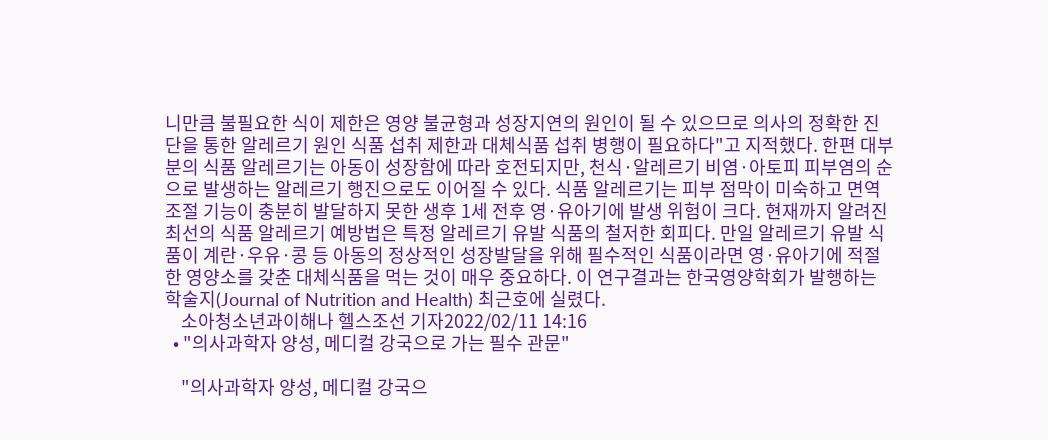니만큼 불필요한 식이 제한은 영양 불균형과 성장지연의 원인이 될 수 있으므로 의사의 정확한 진단을 통한 알레르기 원인 식품 섭취 제한과 대체식품 섭취 병행이 필요하다"고 지적했다. 한편 대부분의 식품 알레르기는 아동이 성장함에 따라 호전되지만, 천식·알레르기 비염·아토피 피부염의 순으로 발생하는 알레르기 행진으로도 이어질 수 있다. 식품 알레르기는 피부 점막이 미숙하고 면역 조절 기능이 충분히 발달하지 못한 생후 1세 전후 영·유아기에 발생 위험이 크다. 현재까지 알려진 최선의 식품 알레르기 예방법은 특정 알레르기 유발 식품의 철저한 회피다. 만일 알레르기 유발 식품이 계란·우유·콩 등 아동의 정상적인 성장발달을 위해 필수적인 식품이라면 영·유아기에 적절한 영양소를 갖춘 대체식품을 먹는 것이 매우 중요하다. 이 연구결과는 한국영양학회가 발행하는 학술지(Journal of Nutrition and Health) 최근호에 실렸다.
    소아청소년과이해나 헬스조선 기자2022/02/11 14:16
  • "의사과학자 양성, 메디컬 강국으로 가는 필수 관문"

    "의사과학자 양성, 메디컬 강국으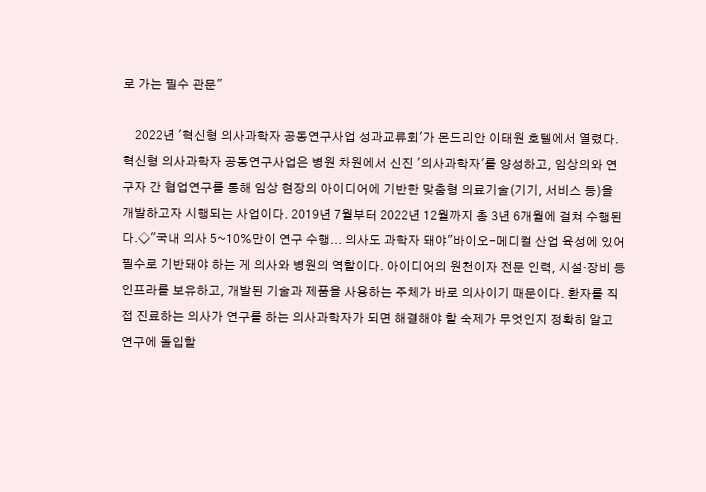로 가는 필수 관문"

    2022년 '혁신형 의사과학자 공동연구사업 성과교류회'가 몬드리안 이태원 호텔에서 열렸다. 혁신형 의사과학자 공동연구사업은 병원 차원에서 신진 '의사과학자'를 양성하고, 임상의와 연구자 간 협업연구를 통해 임상 현장의 아이디어에 기반한 맞춤형 의료기술(기기, 서비스 등)을 개발하고자 시행되는 사업이다. 2019년 7월부터 2022년 12월까지 총 3년 6개월에 걸쳐 수행된다.◇"국내 의사 5~10%만이 연구 수행... 의사도 과학자 돼야"바이오-메디컬 산업 육성에 있어 필수로 기반돼야 하는 게 의사와 병원의 역할이다. 아이디어의 원천이자 전문 인력, 시설·장비 등 인프라를 보유하고, 개발된 기술과 제품을 사용하는 주체가 바로 의사이기 때문이다. 환자를 직접 진료하는 의사가 연구를 하는 의사과학자가 되면 해결해야 할 숙제가 무엇인지 정확히 알고 연구에 돌입할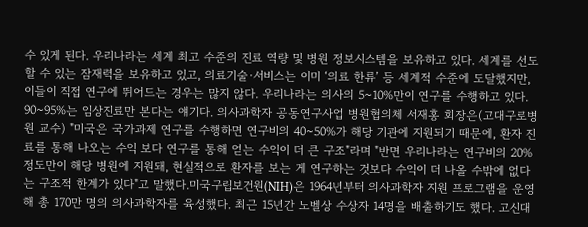수 있게 된다. 우리나라는 세계 최고 수준의 진료 역량 및 병원 정보시스템을 보유하고 있다. 세계를 선도할 수 있는 잠재력을 보유하고 있고, 의료기술·서비스는 이미 ‘의료 한류’ 등 세계적 수준에 도달했지만, 이들이 직접 연구에 뛰어드는 경우는 많지 않다. 우리나라는 의사의 5~10%만이 연구를 수행하고 있다. 90~95%는 임상진료만 본다는 얘기다. 의사과학자 공동연구사업 병원협의체 서재홍 회장은(고대구로병원 교수) "미국은 국가과제 연구를 수행하면 연구비의 40~50%가 해당 기관에 지원되기 때문에, 환자 진료를 통해 나오는 수익 보다 연구를 통해 얻는 수익이 더 큰 구조"라며 "반면 우리나라는 연구비의 20% 정도만이 해당 병원에 지원돼, 현실적으로 환자를 보는 게 연구하는 것보다 수익이 더 나올 수밖에 없다는 구조적 한계가 있다"고 말했다.미국구립보건원(NIH)은 1964년부터 의사과학자 지원 프로그램을 운영해 총 170만 명의 의사과학자를 육성했다. 최근 15년간 노벨상 수상자 14명을 배출하기도 했다. 고신대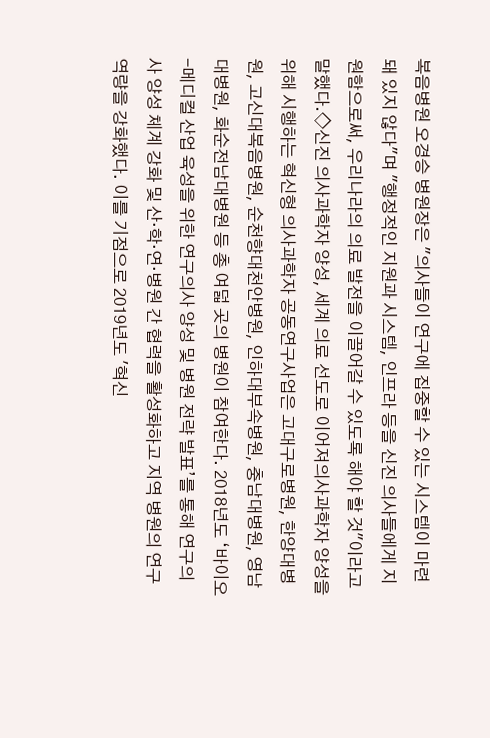복음병원 오경승 병원장은 "의사들이 연구에 집중할 수 있는 시스템이 마련돼 있지 않다"며 "행정적인 지원과 시스템, 인프라 등을 신진 의사들에게 지원함으로써, 우리나라의 의료 발전을 이끌어갈 수 있도록 해야 할 것"이라고 말했다.◇신진 의사과학자 양성, 세계 의료 선도로 이어져의사과학자 양성을 위해 시행하는 혁신형 의사과학자 공동연구사업은 고대구로병원, 한양대병원, 고신대복음병원, 순천향대천안병원, 인하대부속병원, 충남대병원, 영남대병원, 화순전남대병원 등 총 여덟 곳의 병원이 참여한다. 2018년도 ‘바이오-메디컬 산업 육성을 위한 연구의사 양성 및 병원 전략 발표’를 통해 연구의사 양성 체계 강화 및 산·학·연·병원 간 협력을 활성화하고 지역 병원의 연구 역량을 강화했다. 이를 기점으로 2019년도 '혁신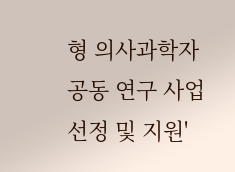형 의사과학자 공동 연구 사업 선정 및 지원'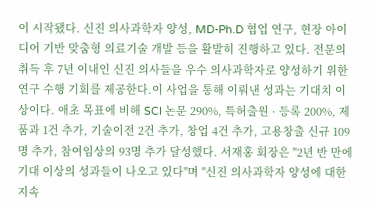이 시작됐다. 신진 의사과학자 양성, MD-Ph.D 협업 연구, 현장 아이디어 기반 맞춤형 의료기술 개발 등을 활발히 진행하고 있다. 전문의 취득 후 7년 이내인 신진 의사들을 우수 의사과학자로 양성하기 위한 연구 수행 기회를 제공한다.이 사업을 통해 이뤄낸 성과는 기대치 이상이다. 애초 목표에 비해 SCI 논문 290%, 특허출원 · 등록 200%, 제품과 1건 추가, 기술이전 2건 추가, 창업 4건 추가, 고용창출 신규 109명 추가, 참여임상의 93명 추가 달성했다. 서재홍 회장은 "2년 반 만에 기대 이상의 성과들이 나오고 있다"며 "신진 의사과학자 양성에 대한 지속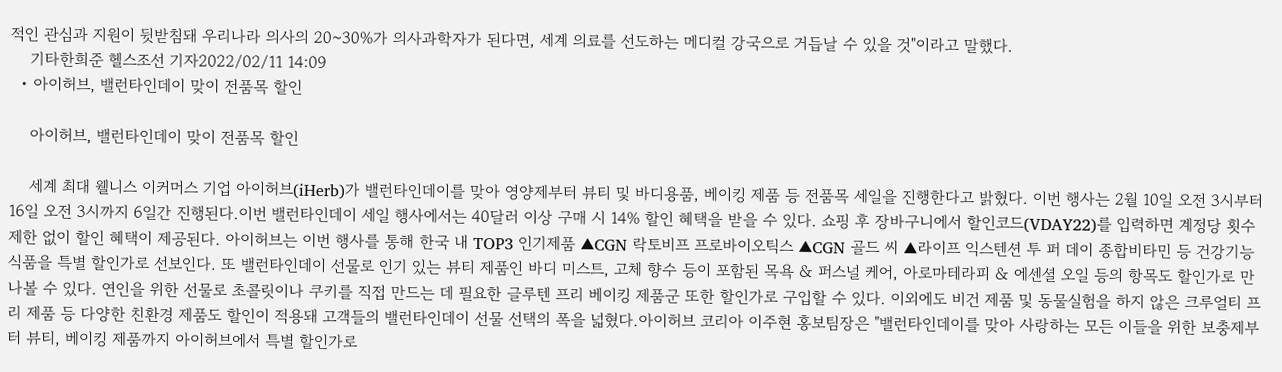적인 관심과 지원이 뒷받침돼 우리나라 의사의 20~30%가 의사과학자가 된다면, 세계 의료를 선도하는 메디컬 강국으로 거듭날 수 있을 것"이라고 말했다.
    기타한희준 헬스조선 기자2022/02/11 14:09
  • 아이허브, 밸런타인데이 맞이 전품목 할인

    아이허브, 밸런타인데이 맞이 전품목 할인

    세계 최대 웰니스 이커머스 기업 아이허브(iHerb)가 밸런타인데이를 맞아 영양제부터 뷰티 및 바디용품, 베이킹 제품 등 전품목 세일을 진행한다고 밝혔다. 이번 행사는 2월 10일 오전 3시부터 16일 오전 3시까지 6일간 진행된다.이번 밸런타인데이 세일 행사에서는 40달러 이상 구매 시 14% 할인 혜택을 받을 수 있다. 쇼핑 후 장바구니에서 할인코드(VDAY22)를 입력하면 계정당 횟수 제한 없이 할인 혜택이 제공된다. 아이허브는 이번 행사를 통해 한국 내 TOP3 인기제품 ▲CGN 락토비프 프로바이오틱스 ▲CGN 골드 씨 ▲라이프 익스텐션 투 퍼 데이 종합비타민 등 건강기능식품을 특별 할인가로 선보인다. 또 밸런타인데이 선물로 인기 있는 뷰티 제품인 바디 미스트, 고체 향수 등이 포함된 목욕 & 퍼스널 케어, 아로마테라피 & 에센셜 오일 등의 항목도 할인가로 만나볼 수 있다. 연인을 위한 선물로 초콜릿이나 쿠키를 직접 만드는 데 필요한 글루텐 프리 베이킹 제품군 또한 할인가로 구입할 수 있다. 이외에도 비건 제품 및 동물실험을 하지 않은 크루얼티 프리 제품 등 다양한 친환경 제품도 할인이 적용돼 고객들의 밸런타인데이 선물 선택의 폭을 넓혔다.아이허브 코리아 이주현 홍보팀장은 "밸런타인데이를 맞아 사랑하는 모든 이들을 위한 보충제부터 뷰티, 베이킹 제품까지 아이허브에서 특별 할인가로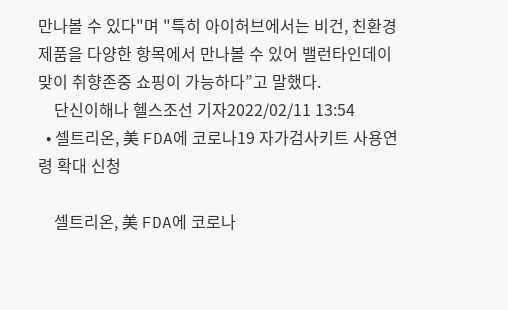만나볼 수 있다"며 "특히 아이허브에서는 비건, 친환경 제품을 다양한 항목에서 만나볼 수 있어 밸런타인데이 맞이 취향존중 쇼핑이 가능하다”고 말했다.
    단신이해나 헬스조선 기자2022/02/11 13:54
  • 셀트리온, 美 FDA에 코로나19 자가검사키트 사용연령 확대 신청

    셀트리온, 美 FDA에 코로나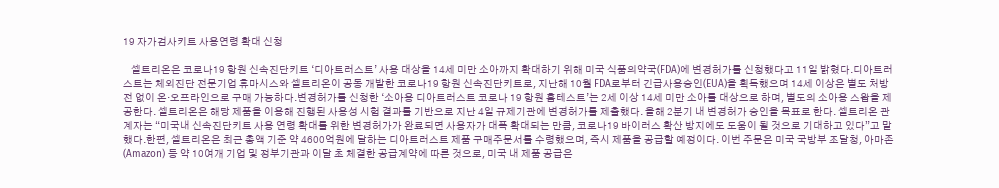19 자가검사키트 사용연령 확대 신청

    셀트리온은 코로나19 항원 신속진단키트 ‘디아트러스트’ 사용 대상을 14세 미만 소아까지 확대하기 위해 미국 식품의약국(FDA)에 변경허가를 신청했다고 11일 밝혔다.디아트러스트는 체외진단 전문기업 휴마시스와 셀트리온이 공동 개발한 코로나19 항원 신속진단키트로, 지난해 10월 FDA로부터 긴급사용승인(EUA)을 획득했으며 14세 이상은 별도 처방전 없이 온·오프라인으로 구매 가능하다.변경허가를 신청한 ‘소아용 디아트러스트 코로나 19 항원 홈테스트’는 2세 이상 14세 미만 소아를 대상으로 하며, 별도의 소아용 스왑을 제공한다. 셀트리온은 해당 제품을 이용해 진행된 사용성 시험 결과를 기반으로 지난 4일 규제기관에 변경허가를 제출했다. 올해 2분기 내 변경허가 승인을 목표로 한다. 셀트리온 관계자는 “미국내 신속진단키트 사용 연령 확대를 위한 변경허가가 완료되면 사용자가 대폭 확대되는 만큼, 코로나19 바이러스 확산 방지에도 도움이 될 것으로 기대하고 있다”고 말했다.한편, 셀트리온은 최근 총액 기준 약 4600억원에 달하는 디아트러스트 제품 구매주문서를 수령했으며, 즉시 제품을 공급할 예정이다. 이번 주문은 미국 국방부 조달청, 아마존(Amazon) 등 약 10여개 기업 및 정부기관과 이달 초 체결한 공급계약에 따른 것으로, 미국 내 제품 공급은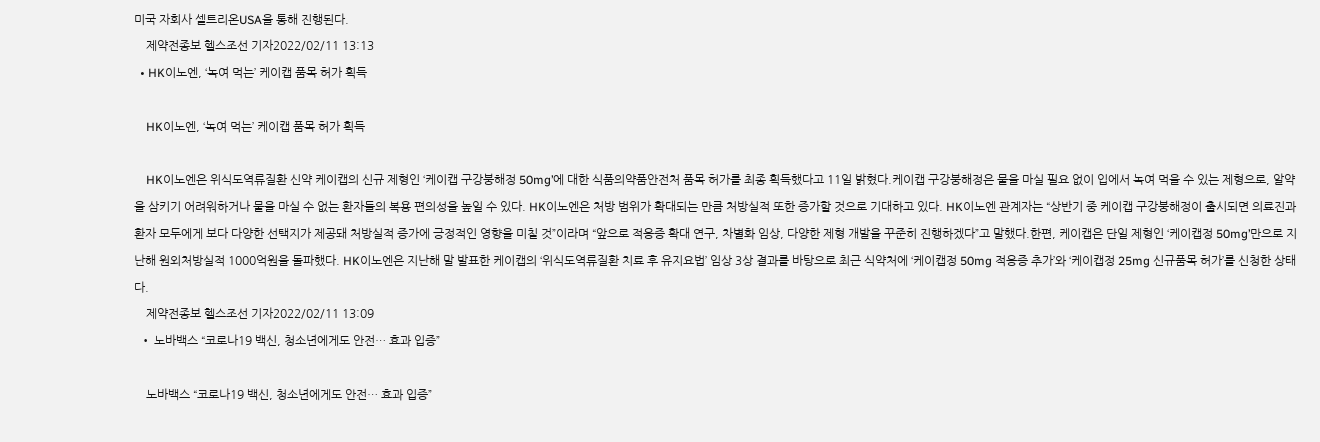미국 자회사 셀트리온USA을 통해 진행된다.
    제약전종보 헬스조선 기자2022/02/11 13:13
  • HK이노엔, ‘녹여 먹는’ 케이캡 품목 허가 획득

    HK이노엔, ‘녹여 먹는’ 케이캡 품목 허가 획득

    HK이노엔은 위식도역류질환 신약 케이캡의 신규 제형인 ‘케이캡 구강붕해정 50mg’에 대한 식품의약품안전처 품목 허가를 최종 획득했다고 11일 밝혔다.케이캡 구강붕해정은 물을 마실 필요 없이 입에서 녹여 먹을 수 있는 제형으로, 알약을 삼키기 어려워하거나 물을 마실 수 없는 환자들의 복용 편의성을 높일 수 있다. HK이노엔은 처방 범위가 확대되는 만큼 처방실적 또한 증가할 것으로 기대하고 있다. HK이노엔 관계자는 “상반기 중 케이캡 구강붕해정이 출시되면 의료진과 환자 모두에게 보다 다양한 선택지가 제공돼 처방실적 증가에 긍정적인 영향을 미칠 것”이라며 “앞으로 적응증 확대 연구, 차별화 임상, 다양한 제형 개발을 꾸준히 진행하겠다”고 말했다.한편, 케이캡은 단일 제형인 ‘케이캡정 50mg’만으로 지난해 원외처방실적 1000억원을 돌파했다. HK이노엔은 지난해 말 발표한 케이캡의 ‘위식도역류질환 치료 후 유지요법’ 임상 3상 결과를 바탕으로 최근 식약처에 ‘케이캡정 50mg 적응증 추가’와 ‘케이캡정 25mg 신규품목 허가’를 신청한 상태다.
    제약전종보 헬스조선 기자2022/02/11 13:09
  • 노바백스 “코로나19 백신, 청소년에게도 안전… 효과 입증”

    노바백스 “코로나19 백신, 청소년에게도 안전… 효과 입증”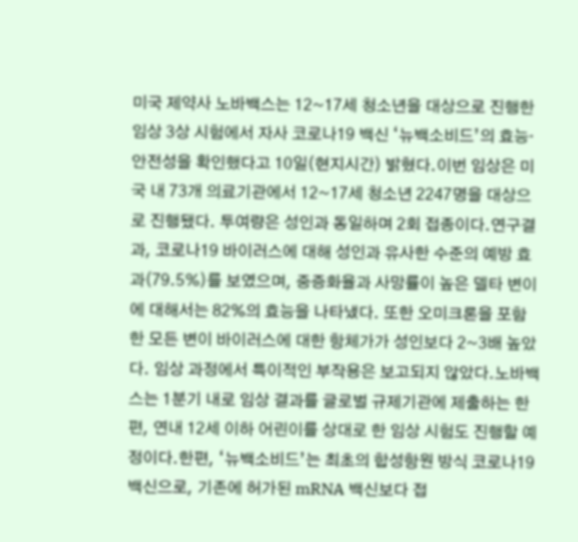미국 제약사 노바백스는 12~17세 청소년을 대상으로 진행한 임상 3상 시험에서 자사 코로나19 백신 ‘뉴백소비드’의 효능·안전성을 확인했다고 10일(현지시간) 밝혔다.이번 임상은 미국 내 73개 의료기관에서 12~17세 청소년 2247명을 대상으로 진행됐다. 투여량은 성인과 동일하며 2회 접종이다.연구결과, 코로나19 바이러스에 대해 성인과 유사한 수준의 예방 효과(79.5%)를 보였으며, 중증화율과 사망률이 높은 델타 변이에 대해서는 82%의 효능을 나타냈다. 또한 오미크론을 포함한 모든 변이 바이러스에 대한 항체가가 성인보다 2~3배 높았다. 임상 과정에서 특이적인 부작용은 보고되지 않았다.노바백스는 1분기 내로 임상 결과를 글로벌 규제기관에 제출하는 한편, 연내 12세 이하 어린이를 상대로 한 임상 시험도 진행할 예정이다.한편, ‘뉴백소비드’는 최초의 합성항원 방식 코로나19 백신으로, 기존에 허가된 mRNA 백신보다 접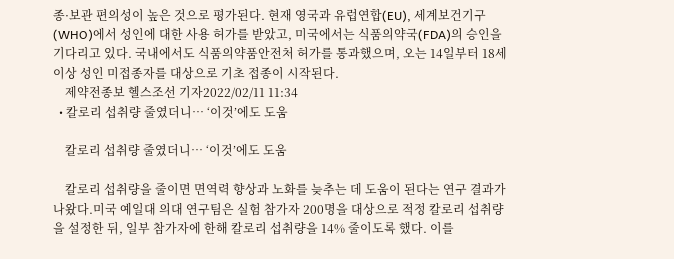종·보관 편의성이 높은 것으로 평가된다. 현재 영국과 유럽연합(EU), 세계보건기구(WHO)에서 성인에 대한 사용 허가를 받았고, 미국에서는 식품의약국(FDA)의 승인을 기다리고 있다. 국내에서도 식품의약품안전처 허가를 통과했으며, 오는 14일부터 18세 이상 성인 미접종자를 대상으로 기초 접종이 시작된다.
    제약전종보 헬스조선 기자2022/02/11 11:34
  • 칼로리 섭취량 줄였더니… ‘이것’에도 도움

    칼로리 섭취량 줄였더니… ‘이것’에도 도움

    칼로리 섭취량을 줄이면 면역력 향상과 노화를 늦추는 데 도움이 된다는 연구 결과가 나왔다.미국 예일대 의대 연구팀은 실험 참가자 200명을 대상으로 적정 칼로리 섭취량을 설정한 뒤, 일부 참가자에 한해 칼로리 섭취량을 14% 줄이도록 했다. 이를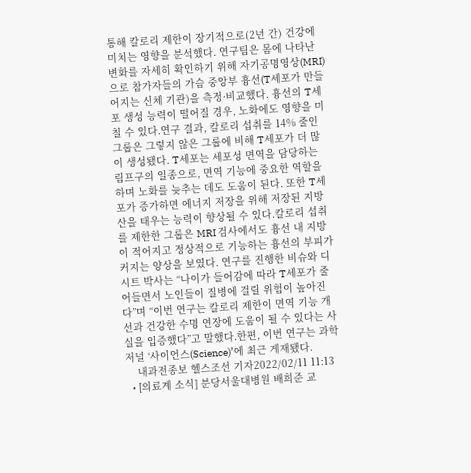통해 칼로리 제한이 장기적으로(2년 간) 건강에 미치는 영향을 분석했다. 연구팀은 몸에 나타난 변화를 자세히 확인하기 위해 자기공명영상(MRI)으로 참가자들의 가슴 중앙부 흉선(T세포가 만들어지는 신체 기관)을 측정·비교했다. 흉선의 T세포 생성 능력이 떨어질 경우, 노화에도 영향을 미칠 수 있다.연구 결과, 칼로리 섭취를 14% 줄인 그룹은 그렇지 않은 그룹에 비해 T세포가 더 많이 생성됐다. T세포는 세포성 면역을 담당하는 림프구의 일종으로, 면역 기능에 중요한 역할을 하며 노화를 늦추는 데도 도움이 된다. 또한 T세포가 증가하면 에너지 저장을 위해 저장된 지방산을 태우는 능력이 향상될 수 있다.칼로리 섭취를 제한한 그룹은 MRI 검사에서도 흉선 내 지방이 적어지고 정상적으로 기능하는 흉선의 부피가 커지는 양상을 보였다. 연구를 진행한 비슈와 디시트 박사는 “나이가 들어감에 따라 T세포가 줄어들면서 노인들이 질병에 걸릴 위험이 높아진다”며 “이번 연구는 칼로리 제한이 면역 기능 개선과 건강한 수명 연장에 도움이 될 수 있다는 사실을 입증했다”고 말했다.한편, 이번 연구는 과학 저널 ‘사이언스(Science)’에 최근 게재됐다.
    내과전종보 헬스조선 기자2022/02/11 11:13
  • [의료계 소식] 분당서울대병원 배희준 교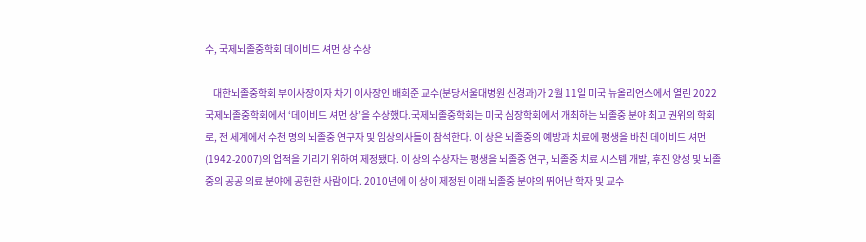수, 국제뇌졸중학회 데이비드 셔먼 상 수상

    대한뇌졸중학회 부이사장이자 차기 이사장인 배희준 교수(분당서울대병원 신경과)가 2월 11일 미국 뉴올리언스에서 열린 2022 국제뇌졸중학회에서 ‘데이비드 셔먼 상’을 수상했다.국제뇌졸중학회는 미국 심장학회에서 개최하는 뇌졸중 분야 최고 권위의 학회로, 전 세계에서 수천 명의 뇌졸중 연구자 및 임상의사들이 참석한다. 이 상은 뇌졸중의 예방과 치료에 평생을 바친 데이비드 셔먼(1942-2007)의 업적을 기리기 위하여 제정됐다. 이 상의 수상자는 평생을 뇌졸중 연구, 뇌졸중 치료 시스템 개발, 후진 양성 및 뇌졸중의 공공 의료 분야에 공헌한 사람이다. 2010년에 이 상이 제정된 이래 뇌졸중 분야의 뛰어난 학자 및 교수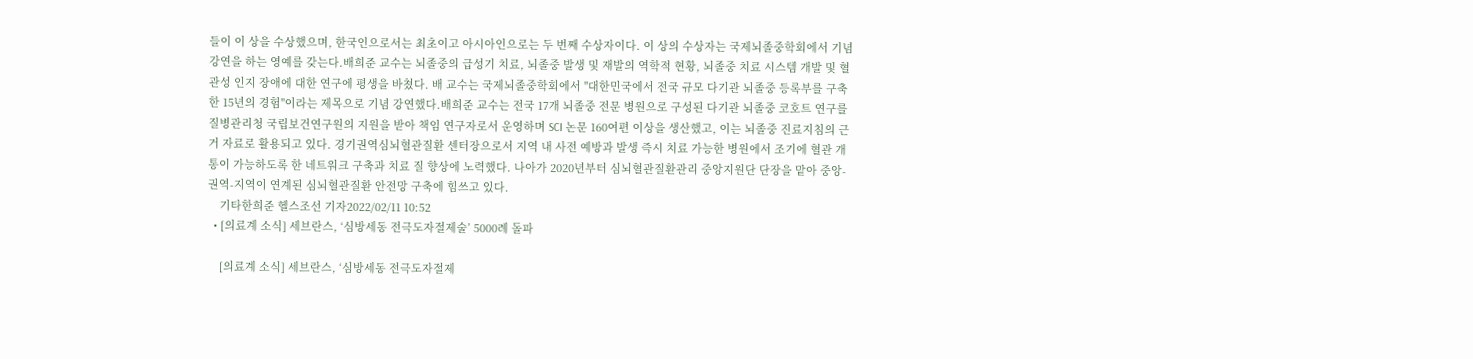들이 이 상을 수상했으며, 한국인으로서는 최초이고 아시아인으로는 두 번째 수상자이다. 이 상의 수상자는 국제뇌졸중학회에서 기념 강연을 하는 영예를 갖는다.배희준 교수는 뇌졸중의 급성기 치료, 뇌졸중 발생 및 재발의 역학적 현황, 뇌졸중 치료 시스템 개발 및 혈관성 인지 장애에 대한 연구에 평생을 바쳤다. 배 교수는 국제뇌졸중학회에서 "대한민국에서 전국 규모 다기관 뇌졸중 등록부를 구축한 15년의 경험"이라는 제목으로 기념 강연했다.배희준 교수는 전국 17개 뇌졸중 전문 병원으로 구성된 다기관 뇌졸중 코호트 연구를 질병관리청 국립보건연구원의 지원을 받아 책임 연구자로서 운영하며 SCI 논문 160여편 이상을 생산했고, 이는 뇌졸중 진료지침의 근거 자료로 활용되고 있다. 경기권역심뇌혈관질환 센터장으로서 지역 내 사전 예방과 발생 즉시 치료 가능한 병원에서 조기에 혈관 개통이 가능하도록 한 네트워크 구축과 치료 질 향상에 노력했다. 나아가 2020년부터 심뇌혈관질환관리 중앙지원단 단장을 맡아 중앙-권역-지역이 연계된 심뇌혈관질환 안전망 구축에 힘쓰고 있다.
    기타한희준 헬스조선 기자2022/02/11 10:52
  • [의료계 소식] 세브란스, ‘심방세동 전극도자절제술’ 5000례 돌파

    [의료계 소식] 세브란스, ‘심방세동 전극도자절제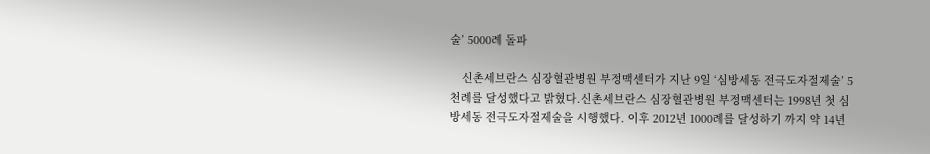술’ 5000례 돌파

    신촌세브란스 심장혈관병원 부정맥센터가 지난 9일 ‘심방세동 전극도자절제술’ 5천례를 달성했다고 밝혔다.신촌세브란스 심장혈관병원 부정맥센터는 1998년 첫 심방세동 전극도자절제술을 시행했다. 이후 2012년 1000례를 달성하기 까지 약 14년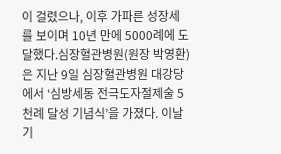이 걸렸으나, 이후 가파른 성장세를 보이며 10년 만에 5000례에 도달했다.심장혈관병원(원장 박영환)은 지난 9일 심장혈관병원 대강당에서 ‘심방세동 전극도자절제술 5천례 달성 기념식’을 가졌다. 이날 기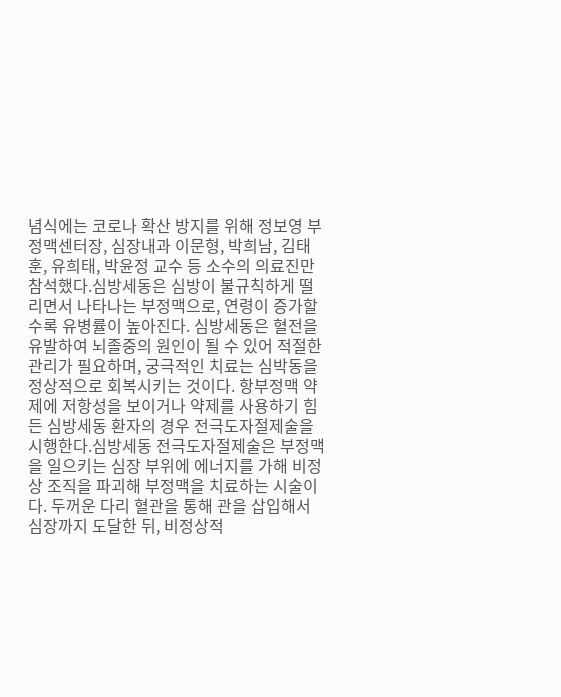념식에는 코로나 확산 방지를 위해 정보영 부정맥센터장, 심장내과 이문형, 박희남, 김태훈, 유희태, 박윤정 교수 등 소수의 의료진만 참석했다.심방세동은 심방이 불규칙하게 떨리면서 나타나는 부정맥으로, 연령이 증가할수록 유병률이 높아진다. 심방세동은 혈전을 유발하여 뇌졸중의 원인이 될 수 있어 적절한 관리가 필요하며, 궁극적인 치료는 심박동을 정상적으로 회복시키는 것이다. 항부정맥 약제에 저항성을 보이거나 약제를 사용하기 힘든 심방세동 환자의 경우 전극도자절제술을 시행한다.심방세동 전극도자절제술은 부정맥을 일으키는 심장 부위에 에너지를 가해 비정상 조직을 파괴해 부정맥을 치료하는 시술이다. 두꺼운 다리 혈관을 통해 관을 삽입해서 심장까지 도달한 뒤, 비정상적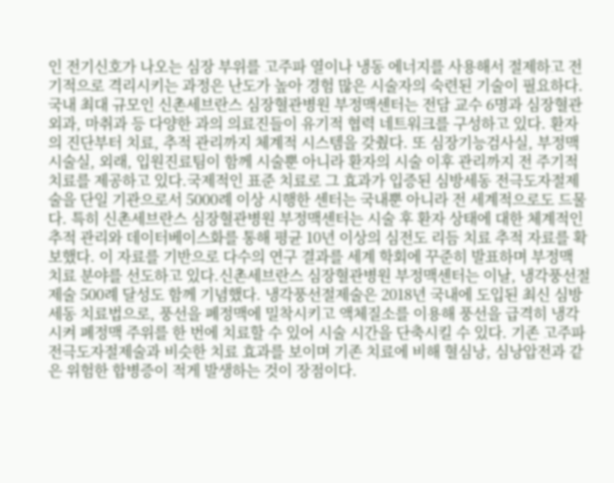인 전기신호가 나오는 심장 부위를 고주파 열이나 냉동 에너지를 사용해서 절제하고 전기적으로 격리시키는 과정은 난도가 높아 경험 많은 시술자의 숙련된 기술이 필요하다.국내 최대 규모인 신촌세브란스 심장혈관병원 부정맥센터는 전담 교수 6명과 심장혈관외과, 마취과 등 다양한 과의 의료진들이 유기적 협력 네트워크를 구성하고 있다. 환자의 진단부터 치료, 추적 관리까지 체계적 시스템을 갖췄다. 또 심장기능검사실, 부정맥시술실, 외래, 입원진료팀이 함께 시술뿐 아니라 환자의 시술 이후 관리까지 전 주기적 치료를 제공하고 있다.국제적인 표준 치료로 그 효과가 입증된 심방세동 전극도자절제술을 단일 기관으로서 5000례 이상 시행한 센터는 국내뿐 아니라 전 세계적으로도 드물다. 특히 신촌세브란스 심장혈관병원 부정맥센터는 시술 후 환자 상태에 대한 체계적인 추적 관리와 데이터베이스화를 통해 평균 10년 이상의 심전도 리듬 치료 추적 자료를 확보했다. 이 자료를 기반으로 다수의 연구 결과를 세계 학회에 꾸준히 발표하며 부정맥 치료 분야를 선도하고 있다.신촌세브란스 심장혈관병원 부정맥센터는 이날, 냉각풍선절제술 500례 달성도 함께 기념했다. 냉각풍선절제술은 2018년 국내에 도입된 최신 심방세동 치료법으로, 풍선을 폐정맥에 밀착시키고 액체질소를 이용해 풍선을 급격히 냉각시켜 폐정맥 주위를 한 번에 치료할 수 있어 시술 시간을 단축시킬 수 있다. 기존 고주파 전극도자절제술과 비슷한 치료 효과를 보이며 기존 치료에 비해 혈심낭, 심낭압전과 같은 위험한 합병증이 적게 발생하는 것이 장점이다.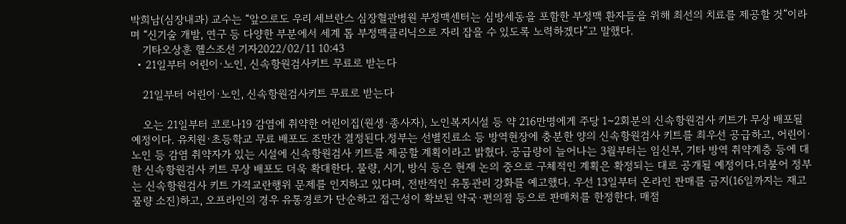박희남(심장내과) 교수는 “앞으로도 우리 세브란스 심장혈관병원 부정맥센터는 심방세동을 포함한 부정맥 환자들을 위해 최선의 치료를 제공할 것”이라며 “신기술 개발, 연구 등 다양한 부분에서 세계 톱 부정맥클리닉으로 자리 잡을 수 있도록 노력하겠다”고 말했다.
    기타오상훈 헬스조선 기자2022/02/11 10:43
  • 21일부터 어린이·노인, 신속항원검사키트 무료로 받는다

    21일부터 어린이·노인, 신속항원검사키트 무료로 받는다

    오는 21일부터 코로나19 감염에 취약한 어린이집(원생·종사자), 노인복지시설 등 약 216만명에게 주당 1~2회분의 신속항원검사 키트가 무상 배포될 예정이다. 유치원·초등학교 무료 배포도 조만간 결정된다.정부는 선별진료소 등 방역현장에 충분한 양의 신속항원검사 키트를 최우선 공급하고, 어린이·노인 등 감염 취약자가 있는 시설에 신속항원검사 키트를 제공할 계획이라고 밝혔다. 공급량이 늘어나는 3월부터는 임신부, 기타 방역 취약계층 등에 대한 신속항원검사 키트 무상 배포도 더욱 확대한다. 물량, 시기, 방식 등은 현재 논의 중으로 구체적인 계획은 확정되는 대로 공개될 예정이다.더불어 정부는 신속항원검사 키트 가격교란행위 문제를 인지하고 있다며, 전반적인 유통관리 강화를 예고했다. 우선 13일부터 온라인 판매를 금지(16일까지는 재고물량 소진)하고, 오프라인의 경우 유통경로가 단순하고 접근성이 확보된 약국·편의점 등으로 판매처를 한정한다. 매점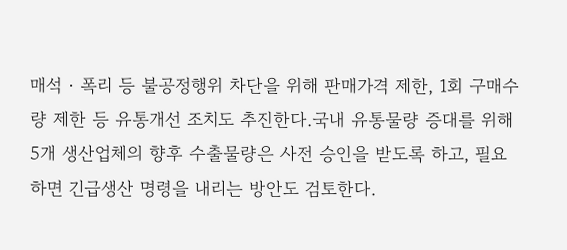매석‧폭리 등 불공정행위 차단을 위해 판매가격 제한, 1회 구매수량 제한 등 유통개선 조치도 추진한다.국내 유통물량 증대를 위해 5개 생산업체의 향후 수출물량은 사전 승인을 받도록 하고, 필요하면 긴급생산 명령을 내리는 방안도 검토한다.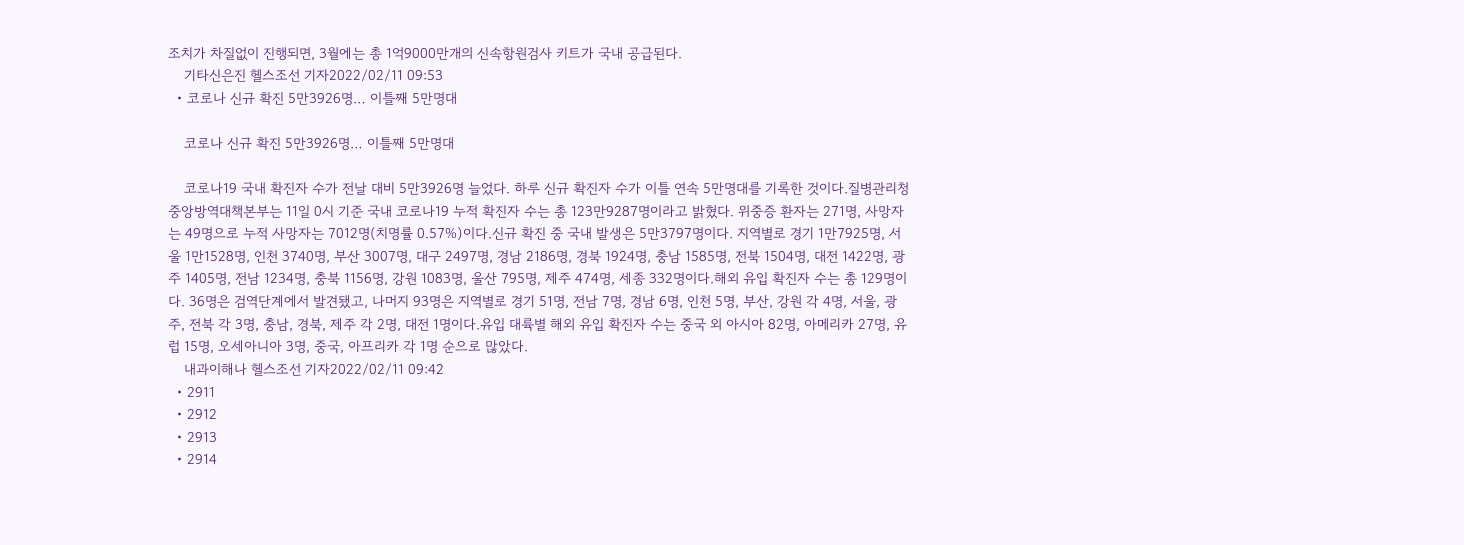조치가 차질없이 진행되면, 3월에는 총 1억9000만개의 신속항원검사 키트가 국내 공급된다.
    기타신은진 헬스조선 기자2022/02/11 09:53
  • 코로나 신규 확진 5만3926명… 이틀째 5만명대

    코로나 신규 확진 5만3926명… 이틀째 5만명대

    코로나19 국내 확진자 수가 전날 대비 5만3926명 늘었다. 하루 신규 확진자 수가 이틀 연속 5만명대를 기록한 것이다.질병관리청 중앙방역대책본부는 11일 0시 기준 국내 코로나19 누적 확진자 수는 총 123만9287명이라고 밝혔다. 위중증 환자는 271명, 사망자는 49명으로 누적 사망자는 7012명(치명률 0.57%)이다.신규 확진 중 국내 발생은 5만3797명이다. 지역별로 경기 1만7925명, 서울 1만1528명, 인천 3740명, 부산 3007명, 대구 2497명, 경남 2186명, 경북 1924명, 충남 1585명, 전북 1504명, 대전 1422명, 광주 1405명, 전남 1234명, 충북 1156명, 강원 1083명, 울산 795명, 제주 474명, 세종 332명이다.해외 유입 확진자 수는 총 129명이다. 36명은 검역단계에서 발견됐고, 나머지 93명은 지역별로 경기 51명, 전남 7명, 경남 6명, 인천 5명, 부산, 강원 각 4명, 서울, 광주, 전북 각 3명, 충남, 경북, 제주 각 2명, 대전 1명이다.유입 대륙별 해외 유입 확진자 수는 중국 외 아시아 82명, 아메리카 27명, 유럽 15명, 오세아니아 3명, 중국, 아프리카 각 1명 순으로 많았다.
    내과이해나 헬스조선 기자2022/02/11 09:42
  • 2911
  • 2912
  • 2913
  • 2914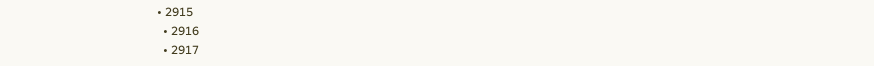• 2915
  • 2916
  • 2917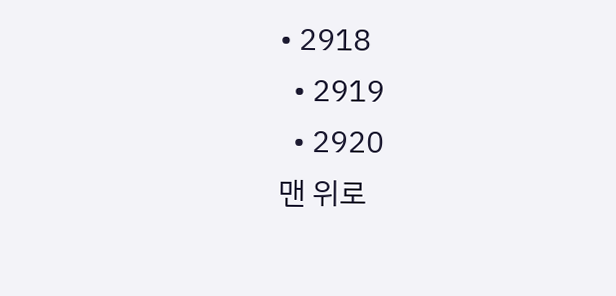• 2918
  • 2919
  • 2920
맨 위로